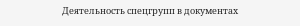Деятельность спецгрупп в документах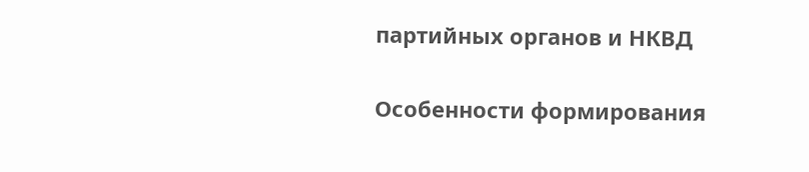партийных органов и НКВД

Особенности формирования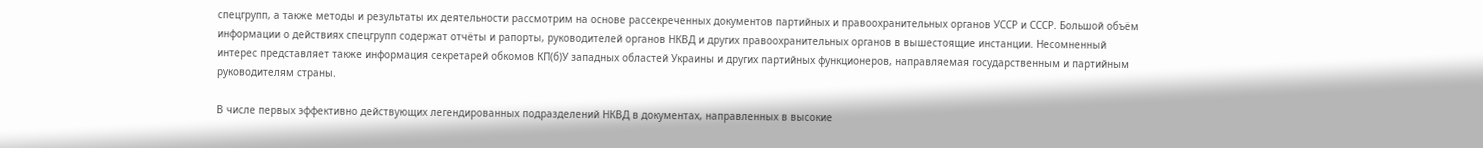спецгрупп, а также методы и результаты их деятельности рассмотрим на основе рассекреченных документов партийных и правоохранительных органов УССР и СССР. Большой объём информации о действиях спецгрупп содержат отчёты и рапорты, руководителей органов НКВД и других правоохранительных органов в вышестоящие инстанции. Несомненный интерес представляет также информация секретарей обкомов КП(б)У западных областей Украины и других партийных функционеров, направляемая государственным и партийным руководителям страны.

В числе первых эффективно действующих легендированных подразделений НКВД в документах, направленных в высокие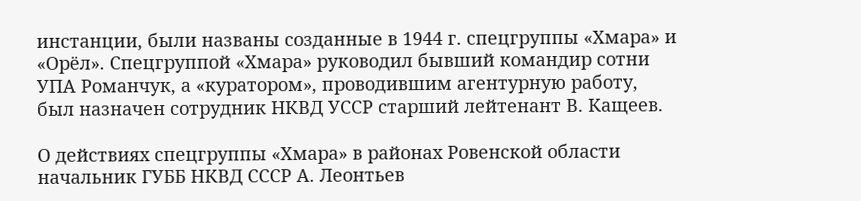инстанции, были названы созданные в 1944 г. спецгруппы «Хмара» и «Орёл». Спецгруппой «Хмара» руководил бывший командир сотни УПА Романчук, а «куратором», проводившим агентурную работу, был назначен сотрудник НКВД УССР старший лейтенант В. Кащеев.

О действиях спецгруппы «Хмара» в районах Ровенской области начальник ГУББ НКВД СССР А. Леонтьев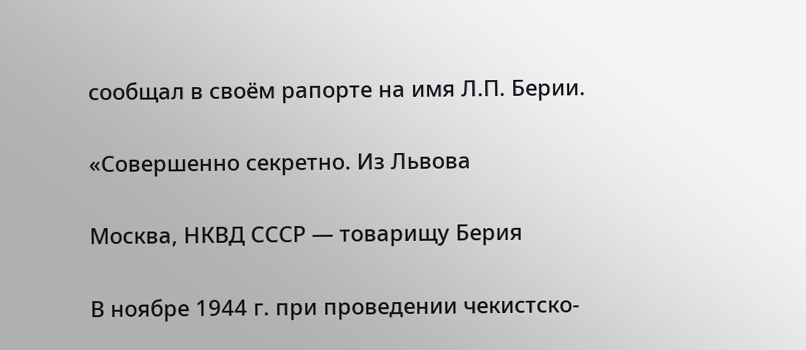сообщал в своём рапорте на имя Л.П. Берии.

«Совершенно секретно. Из Львова

Москва, НКВД СССР — товарищу Берия

В ноябре 1944 г. при проведении чекистско-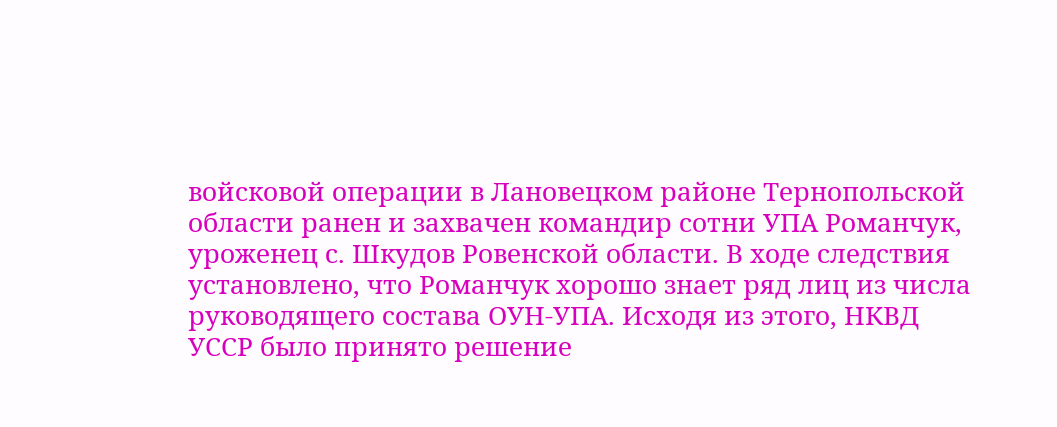войсковой операции в Лановецком районе Тернопольской области ранен и захвачен командир сотни УПА Романчук, уроженец с. Шкудов Ровенской области. В ходе следствия установлено, что Романчук хорошо знает ряд лиц из числа руководящего состава ОУН-УПА. Исходя из этого, НКВД УССР было принято решение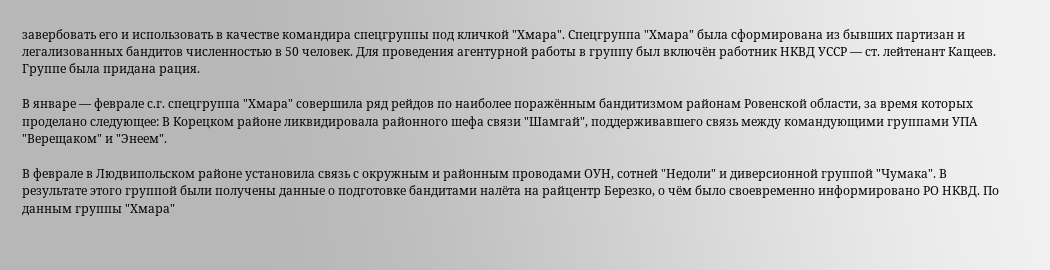завербовать его и использовать в качестве командира спецгруппы под кличкой "Хмара". Спецгруппа "Хмара" была сформирована из бывших партизан и легализованных бандитов численностью в 50 человек. Для проведения агентурной работы в группу был включён работник НКВД УССР — ст. лейтенант Кащеев. Группе была придана рация.

В январе — феврале с.г. спецгруппа "Хмара" совершила ряд рейдов по наиболее поражённым бандитизмом районам Ровенской области, за время которых проделано следующее: В Корецком районе ликвидировала районного шефа связи "Шамгай", поддерживавшего связь между командующими группами УПА "Верещаком" и "Энеем".

В феврале в Людвипольском районе установила связь с окружным и районным проводами ОУН, сотней "Недоли" и диверсионной группой "Чумака". В результате этого группой были получены данные о подготовке бандитами налёта на райцентр Березко, о чём было своевременно информировано РО НКВД. По данным группы "Хмара"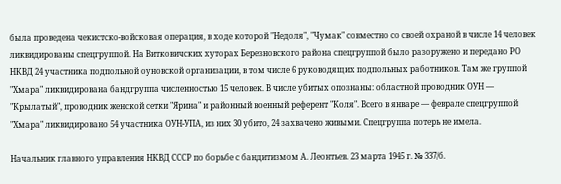была проведена чекистско-войсковая операция, в ходе которой "Недоля", "Чумак" совместно со своей охраной в числе 14 человек ликвидированы спецгруппой. На Витковичских хуторах Березновского района спецгруппой было разоружено и передано РО НКВД 24 участника подпольной оуновской организации, в том числе 6 руководящих подпольных работников. Там же группой "Хмара" ликвидирована бандгруппа численностью 15 человек. В числе убитых опознаны: областной проводник ОУН — "Крылатый", проводник женской сетки "Ярина" и районный военный референт "Коля". Всего в январе — феврале спецгруппой "Хмара" ликвидировано 54 участника ОУН-УПА, из них 30 убито, 24 захвачено живыми. Спецгруппа потерь не имела.

Начальник главного управления НКВД СССР по борьбе с бандитизмом А. Леонтьев. 23 марта 1945 г. № 337/б.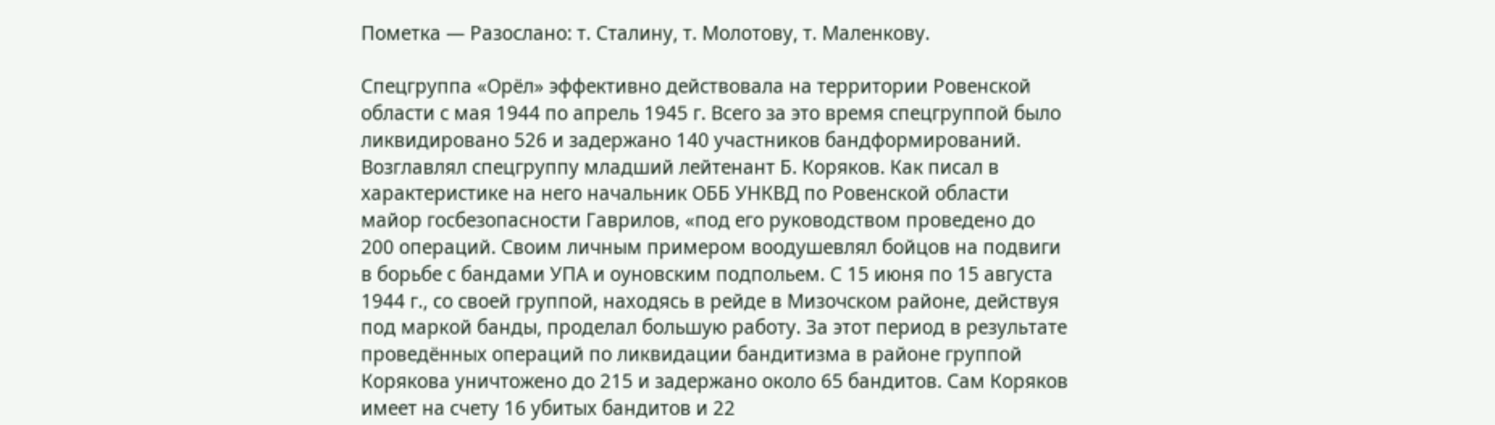Пометка — Разослано: т. Сталину, т. Молотову, т. Маленкову.

Спецгруппа «Орёл» эффективно действовала на территории Ровенской области с мая 1944 по апрель 1945 г. Всего за это время спецгруппой было ликвидировано 526 и задержано 140 участников бандформирований. Возглавлял спецгруппу младший лейтенант Б. Коряков. Как писал в характеристике на него начальник ОББ УНКВД по Ровенской области майор госбезопасности Гаврилов, «под его руководством проведено до 200 операций. Своим личным примером воодушевлял бойцов на подвиги в борьбе с бандами УПА и оуновским подпольем. С 15 июня по 15 августа 1944 г., со своей группой, находясь в рейде в Мизочском районе, действуя под маркой банды, проделал большую работу. За этот период в результате проведённых операций по ликвидации бандитизма в районе группой Корякова уничтожено до 215 и задержано около 65 бандитов. Сам Коряков имеет на счету 16 убитых бандитов и 22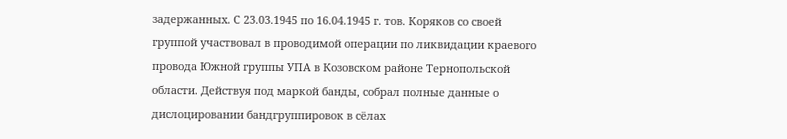задержанных. С 23.03.1945 по 16.04.1945 г. тов. Коряков со своей группой участвовал в проводимой операции по ликвидации краевого провода Южной группы УПА в Козовском районе Тернопольской области. Действуя под маркой банды, собрал полные данные о дислоцировании бандгруппировок в сёлах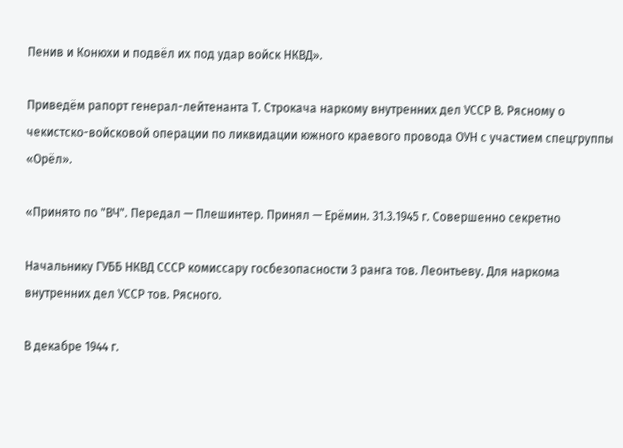Пенив и Конюхи и подвёл их под удар войск НКВД».

Приведём рапорт генерал-лейтенанта Т. Строкача наркому внутренних дел УССР В. Рясному о чекистско-войсковой операции по ликвидации южного краевого провода ОУН с участием спецгруппы «Орёл».

«Принято по "ВЧ". Передал — Плешинтер. Принял — Ерёмин. 31.3.1945 г. Совершенно секретно

Начальнику ГУББ НКВД СССР комиссару госбезопасности 3 ранга тов. Леонтьеву. Для наркома внутренних дел УССР тов. Рясного.

В декабре 1944 г.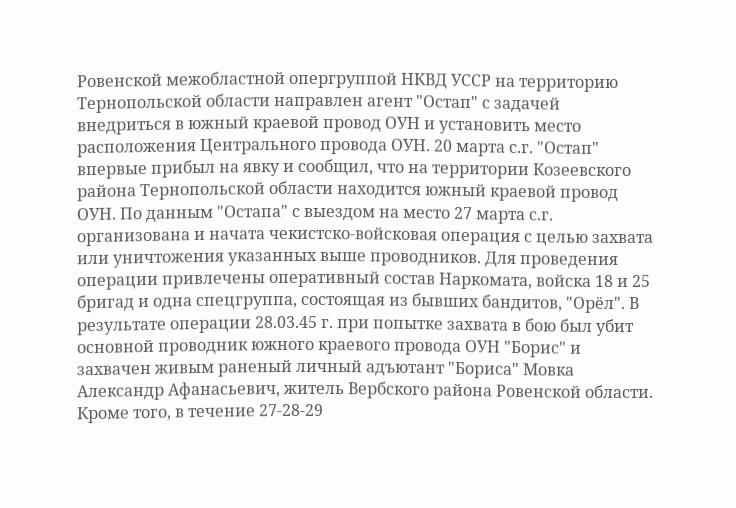Ровенской межобластной опергруппой НКВД УССР на территорию Тернопольской области направлен агент "Остап" с задачей внедриться в южный краевой провод ОУН и установить место расположения Центрального провода ОУН. 20 марта с.г. "Остап" впервые прибыл на явку и сообщил, что на территории Козеевского района Тернопольской области находится южный краевой провод ОУН. По данным "Остапа" с выездом на место 27 марта с.г. организована и начата чекистско-войсковая операция с целью захвата или уничтожения указанных выше проводников. Для проведения операции привлечены оперативный состав Наркомата, войска 18 и 25 бригад и одна спецгруппа, состоящая из бывших бандитов, "Орёл". В результате операции 28.03.45 г. при попытке захвата в бою был убит основной проводник южного краевого провода ОУН "Борис" и захвачен живым раненый личный адъютант "Бориса" Мовка Александр Афанасьевич, житель Вербского района Ровенской области. Кроме того, в течение 27-28-29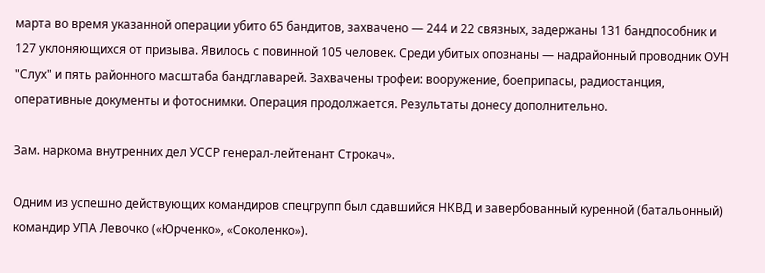марта во время указанной операции убито 65 бандитов, захвачено — 244 и 22 связных, задержаны 131 бандпособник и 127 уклоняющихся от призыва. Явилось с повинной 105 человек. Среди убитых опознаны — надрайонный проводник ОУН "Слух" и пять районного масштаба бандглаварей. Захвачены трофеи: вооружение, боеприпасы, радиостанция, оперативные документы и фотоснимки. Операция продолжается. Результаты донесу дополнительно.

Зам. наркома внутренних дел УССР генерал-лейтенант Строкач».

Одним из успешно действующих командиров спецгрупп был сдавшийся НКВД и завербованный куренной (батальонный) командир УПА Левочко («Юрченко», «Соколенко»).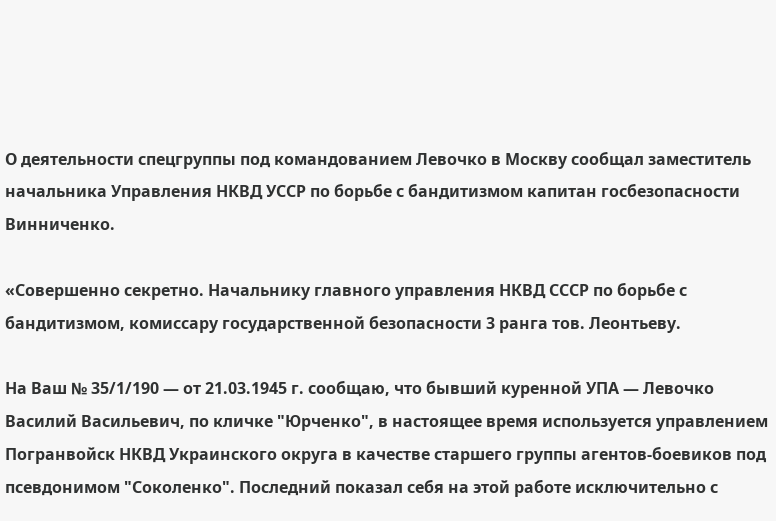О деятельности спецгруппы под командованием Левочко в Москву сообщал заместитель начальника Управления НКВД УССР по борьбе с бандитизмом капитан госбезопасности Винниченко.

«Совершенно секретно. Начальнику главного управления НКВД СССР по борьбе с бандитизмом, комиссару государственной безопасности 3 ранга тов. Леонтьеву.

На Ваш № 35/1/190 — от 21.03.1945 г. сообщаю, что бывший куренной УПА — Левочко Василий Васильевич, по кличке "Юрченко", в настоящее время используется управлением Погранвойск НКВД Украинского округа в качестве старшего группы агентов-боевиков под псевдонимом "Соколенко". Последний показал себя на этой работе исключительно с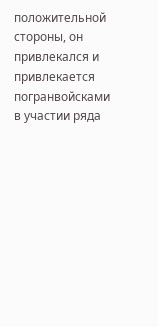положительной стороны, он привлекался и привлекается погранвойсками в участии ряда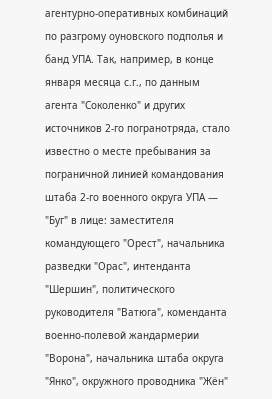агентурно-оперативных комбинаций по разгрому оуновского подполья и банд УПА. Так, например, в конце января месяца с.г., по данным агента "Соколенко" и других источников 2-го погранотряда, стало известно о месте пребывания за пограничной линией командования штаба 2-го военного округа УПА — "Буг" в лице: заместителя командующего "Орест", начальника разведки "Орас", интенданта "Шершин", политического руководителя "Ватюга", коменданта военно-полевой жандармерии "Ворона", начальника штаба округа "Янко", окружного проводника "Жён"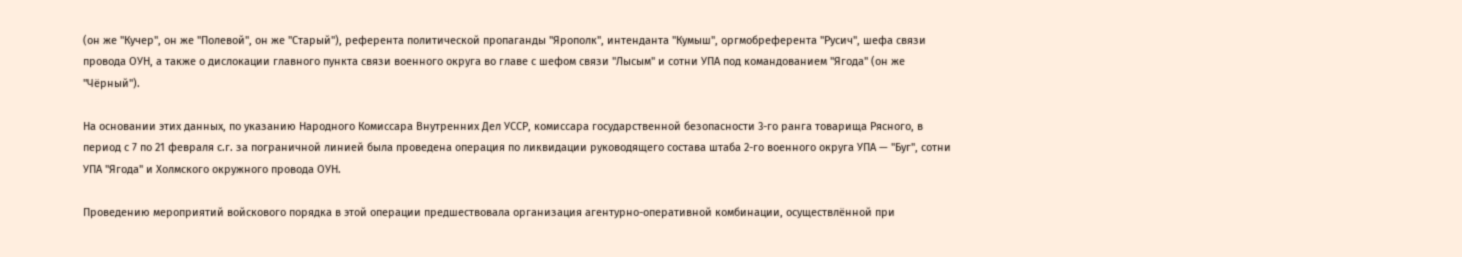(он же "Кучер", он же "Полевой", он же "Старый"), референта политической пропаганды "Ярополк", интенданта "Кумыш", оргмобреферента "Русич", шефа связи провода ОУН, а также о дислокации главного пункта связи военного округа во главе с шефом связи "Лысым" и сотни УПА под командованием "Ягода" (он же "Чёрный").

На основании этих данных, по указанию Народного Комиссара Внутренних Дел УССР, комиссара государственной безопасности 3-го ранга товарища Рясного, в период с 7 по 21 февраля с.г. за пограничной линией была проведена операция по ликвидации руководящего состава штаба 2-го военного округа УПА — "Буг", сотни УПА "Ягода" и Холмского окружного провода ОУН.

Проведению мероприятий войскового порядка в этой операции предшествовала организация агентурно-оперативной комбинации, осуществлённой при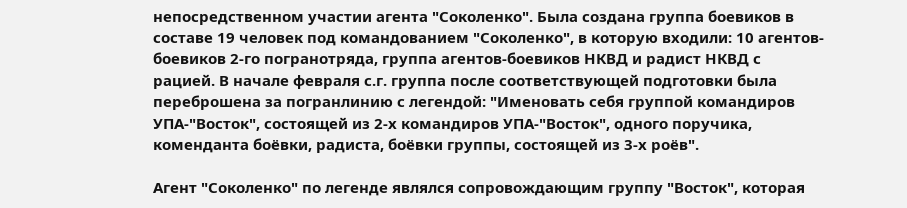непосредственном участии агента "Соколенко". Была создана группа боевиков в составе 19 человек под командованием "Соколенко", в которую входили: 10 агентов-боевиков 2-го погранотряда, группа агентов-боевиков НКВД и радист НКВД с рацией. В начале февраля с.г. группа после соответствующей подготовки была переброшена за погранлинию с легендой: "Именовать себя группой командиров УПА-"Восток", состоящей из 2-х командиров УПА-"Восток", одного поручика, коменданта боёвки, радиста, боёвки группы, состоящей из 3-х роёв".

Агент "Соколенко" по легенде являлся сопровождающим группу "Восток", которая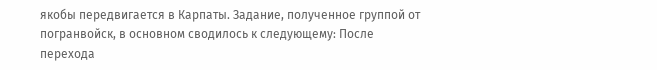якобы передвигается в Карпаты. Задание, полученное группой от погранвойск, в основном сводилось к следующему: После перехода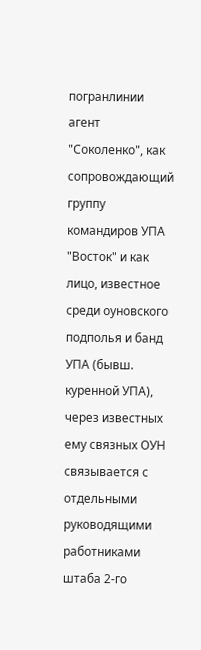погранлинии агент "Соколенко", как сопровождающий группу командиров УПА "Восток" и как лицо, известное среди оуновского подполья и банд УПА (бывш. куренной УПА), через известных ему связных ОУН связывается с отдельными руководящими работниками штаба 2-го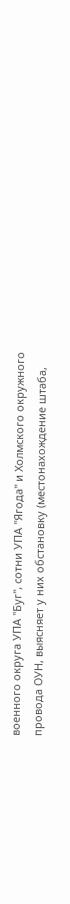военного округа УПА "Буг", сотни УПА "Ягода" и Холмского окружного провода ОУН, выясняет у них обстановку (местонахождение штаба,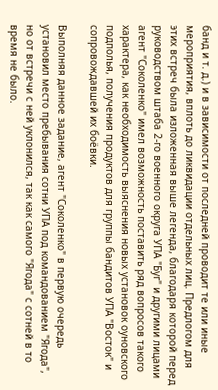банд и т. д.) и в зависимости от последней проводит те или иные мероприятия, вплоть до ликвидации отдельных лиц. Предлогом для этих встреч была изложенная выше легенда, благодаря которой перед руководством штаба 2-го военного округа УПА "Буг" и другими лицами агент "Соколенко" имел возможность поставить ряд вопросов такого характера, как необходимость выяснения новых установок оуновского подполья, получения продуктов для группы бандитов УПА "Восток" и сопровождавшей их боёвки.

Выполняя данное задание, агент "Соколенко" в первую очередь установил место пребывания сотни УПА под командованием "Ягода", но от встречи с ней уклонился, так как самого "Ягода" с сотней в то время не было.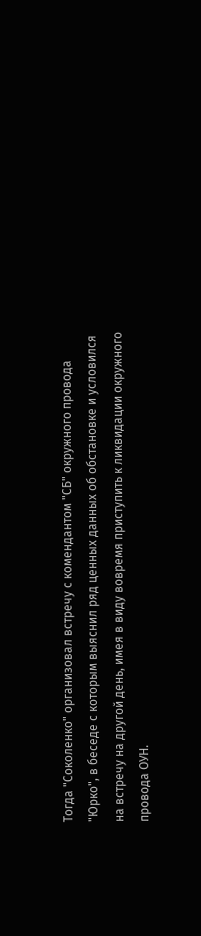Тогда "Соколенко" организовал встречу с комендантом "СБ" окружного провода "Юрко", в беседе с которым выяснил ряд ценных данных об обстановке и условился на встречу на другой день, имея в виду вовремя приступить к ликвидации окружного провода ОУН.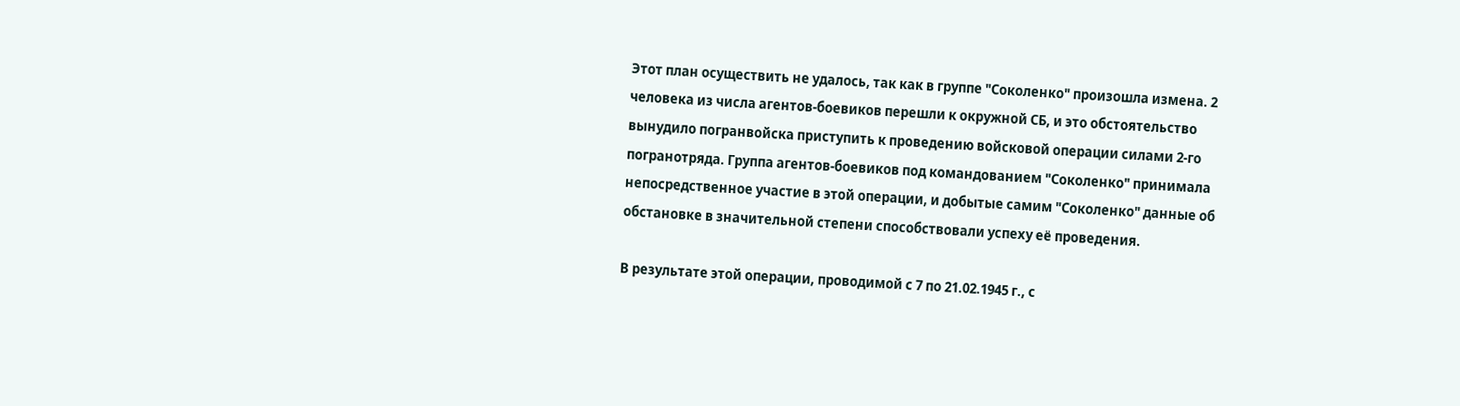Этот план осуществить не удалось, так как в группе "Соколенко" произошла измена. 2 человека из числа агентов-боевиков перешли к окружной СБ, и это обстоятельство вынудило погранвойска приступить к проведению войсковой операции силами 2-го погранотряда. Группа агентов-боевиков под командованием "Соколенко" принимала непосредственное участие в этой операции, и добытые самим "Соколенко" данные об обстановке в значительной степени способствовали успеху её проведения.

В результате этой операции, проводимой с 7 по 21.02.1945 г., с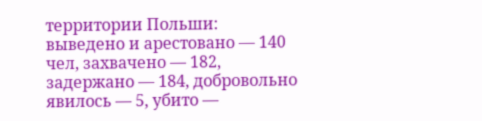территории Польши: выведено и арестовано — 140 чел, захвачено — 182, задержано — 184, добровольно явилось — 5, убито —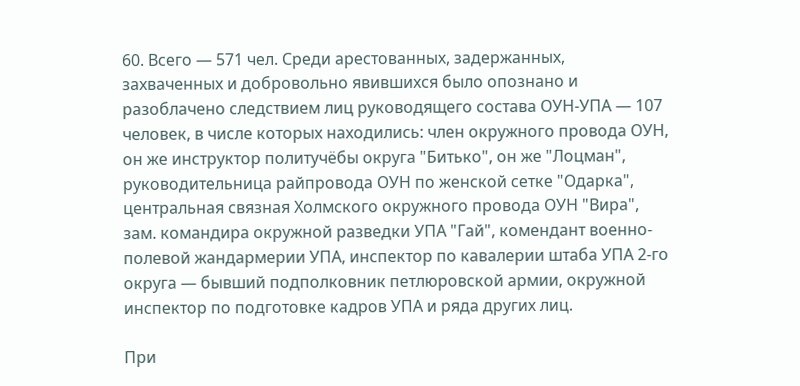60. Всего — 571 чел. Среди арестованных, задержанных, захваченных и добровольно явившихся было опознано и разоблачено следствием лиц руководящего состава ОУН-УПА — 107 человек, в числе которых находились: член окружного провода ОУН, он же инструктор политучёбы округа "Битько", он же "Лоцман", руководительница райпровода ОУН по женской сетке "Одарка", центральная связная Холмского окружного провода ОУН "Вира", зам. командира окружной разведки УПА "Гай", комендант военно-полевой жандармерии УПА, инспектор по кавалерии штаба УПА 2-го округа — бывший подполковник петлюровской армии, окружной инспектор по подготовке кадров УПА и ряда других лиц.

При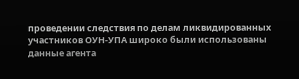проведении следствия по делам ликвидированных участников ОУН-УПА широко были использованы данные агента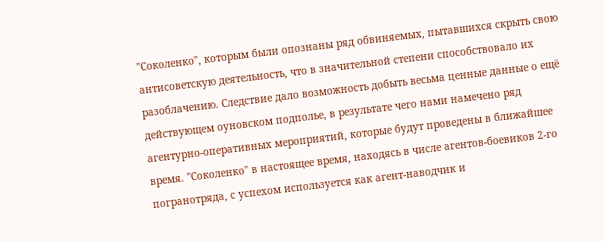"Соколенко", которым были опознаны ряд обвиняемых, пытавшихся скрыть свою антисоветскую деятельность, что в значительной степени способствовало их разоблачению. Следствие дало возможность добыть весьма ценные данные о ещё действующем оуновском подполье, в результате чего нами намечено ряд агентурно-оперативных мероприятий, которые будут проведены в ближайшее время. "Соколенко" в настоящее время, находясь в числе агентов-боевиков 2-го погранотряда, с успехом используется как агент-наводчик и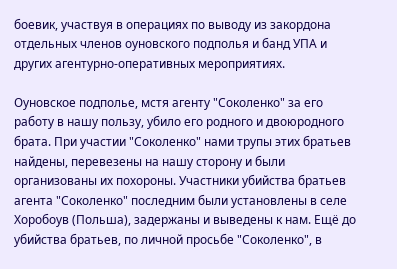боевик, участвуя в операциях по выводу из закордона отдельных членов оуновского подполья и банд УПА и других агентурно-оперативных мероприятиях.

Оуновское подполье, мстя агенту "Соколенко" за его работу в нашу пользу, убило его родного и двоюродного брата. При участии "Соколенко" нами трупы этих братьев найдены, перевезены на нашу сторону и были организованы их похороны. Участники убийства братьев агента "Соколенко" последним были установлены в селе Хоробоув (Польша), задержаны и выведены к нам. Ещё до убийства братьев, по личной просьбе "Соколенко", в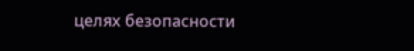целях безопасности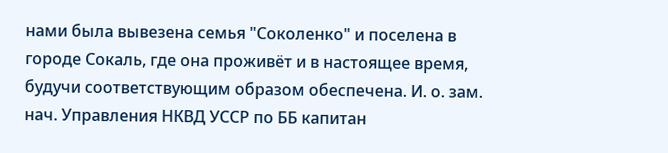нами была вывезена семья "Соколенко" и поселена в городе Сокаль, где она проживёт и в настоящее время, будучи соответствующим образом обеспечена. И. о. зам. нач. Управления НКВД УССР по ББ капитан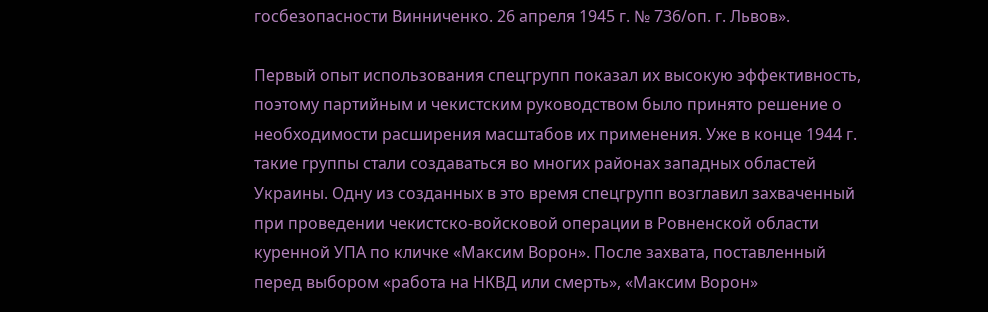госбезопасности Винниченко. 26 апреля 1945 г. № 736/оп. г. Львов».

Первый опыт использования спецгрупп показал их высокую эффективность, поэтому партийным и чекистским руководством было принято решение о необходимости расширения масштабов их применения. Уже в конце 1944 г. такие группы стали создаваться во многих районах западных областей Украины. Одну из созданных в это время спецгрупп возглавил захваченный при проведении чекистско-войсковой операции в Ровненской области куренной УПА по кличке «Максим Ворон». После захвата, поставленный перед выбором «работа на НКВД или смерть», «Максим Ворон»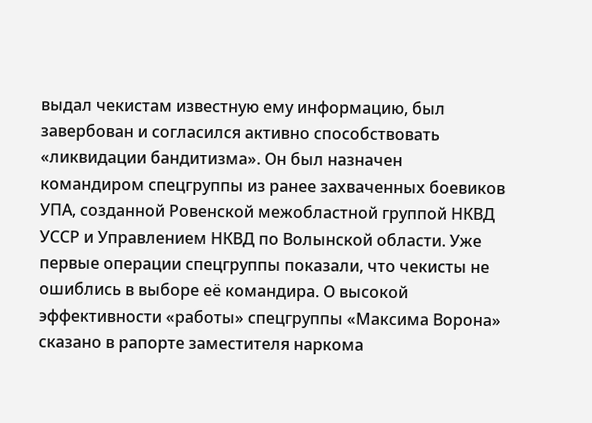выдал чекистам известную ему информацию, был завербован и согласился активно способствовать «ликвидации бандитизма». Он был назначен командиром спецгруппы из ранее захваченных боевиков УПА, созданной Ровенской межобластной группой НКВД УССР и Управлением НКВД по Волынской области. Уже первые операции спецгруппы показали, что чекисты не ошиблись в выборе её командира. О высокой эффективности «работы» спецгруппы «Максима Ворона» сказано в рапорте заместителя наркома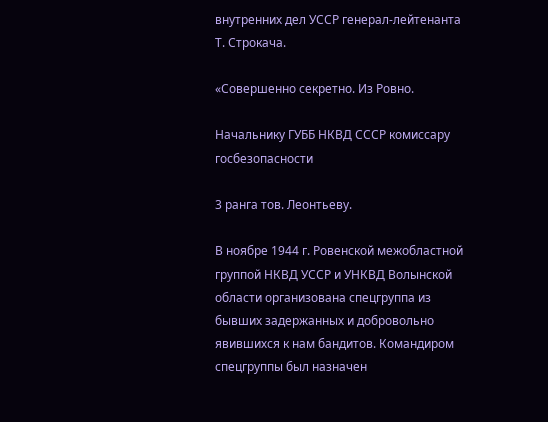внутренних дел УССР генерал-лейтенанта Т. Строкача.

«Совершенно секретно. Из Ровно.

Начальнику ГУББ НКВД СССР комиссару госбезопасности

3 ранга тов. Леонтьеву.

В ноябре 1944 г. Ровенской межобластной группой НКВД УССР и УНКВД Волынской области организована спецгруппа из бывших задержанных и добровольно явившихся к нам бандитов. Командиром спецгруппы был назначен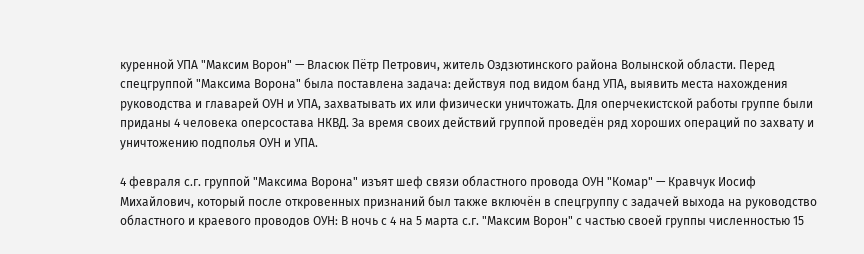куренной УПА "Максим Ворон" — Власюк Пётр Петрович, житель Оздзютинского района Волынской области. Перед спецгруппой "Максима Ворона" была поставлена задача: действуя под видом банд УПА, выявить места нахождения руководства и главарей ОУН и УПА, захватывать их или физически уничтожать. Для оперчекистской работы группе были приданы 4 человека оперсостава НКВД. За время своих действий группой проведён ряд хороших операций по захвату и уничтожению подполья ОУН и УПА.

4 февраля с.г. группой "Максима Ворона" изъят шеф связи областного провода ОУН "Комар" — Кравчук Иосиф Михайлович, который после откровенных признаний был также включён в спецгруппу с задачей выхода на руководство областного и краевого проводов ОУН: В ночь с 4 на 5 марта с.г. "Максим Ворон" с частью своей группы численностью 15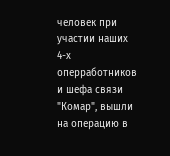человек при участии наших 4-х оперработников и шефа связи "Комар", вышли на операцию в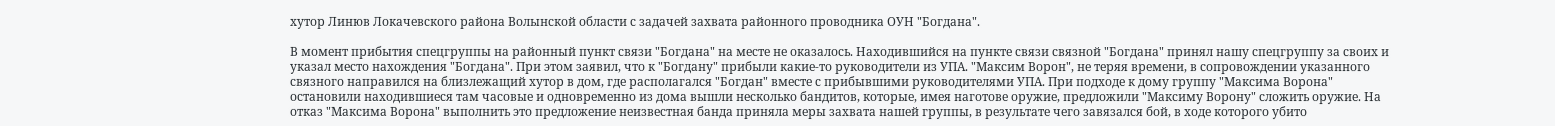хутор Линюв Локачевского района Волынской области с задачей захвата районного проводника ОУН "Богдана".

В момент прибытия спецгруппы на районный пункт связи "Богдана" на месте не оказалось. Находившийся на пункте связи связной "Богдана" принял нашу спецгруппу за своих и указал место нахождения "Богдана". При этом заявил, что к "Богдану" прибыли какие-то руководители из УПА. "Максим Ворон", не теряя времени, в сопровождении указанного связного направился на близлежащий хутор в дом, где располагался "Богдан" вместе с прибывшими руководителями УПА. При подходе к дому группу "Максима Ворона" остановили находившиеся там часовые и одновременно из дома вышли несколько бандитов, которые, имея наготове оружие, предложили "Максиму Ворону" сложить оружие. На отказ "Максима Ворона" выполнить это предложение неизвестная банда приняла меры захвата нашей группы, в результате чего завязался бой, в ходе которого убито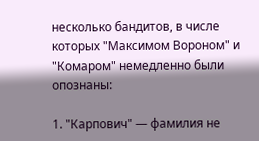несколько бандитов, в числе которых "Максимом Вороном" и "Комаром" немедленно были опознаны:

1. "Карпович" — фамилия не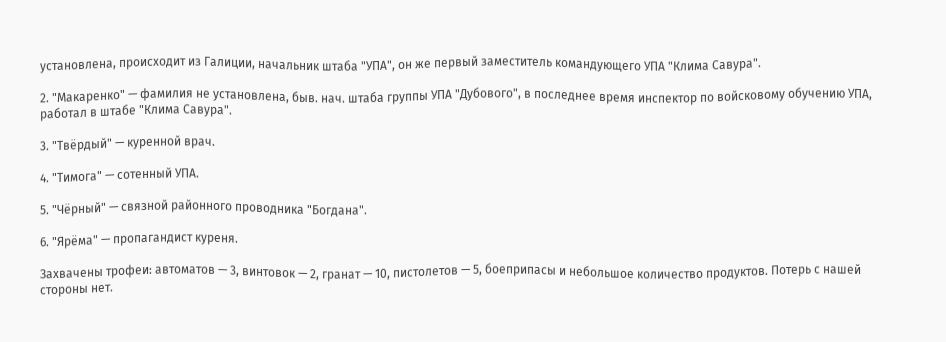установлена, происходит из Галиции, начальник штаба "УПА", он же первый заместитель командующего УПА "Клима Савура".

2. "Макаренко" — фамилия не установлена, быв. нач. штаба группы УПА "Дубового", в последнее время инспектор по войсковому обучению УПА, работал в штабе "Клима Савура".

3. "Твёрдый" — куренной врач.

4. "Тимога" — сотенный УПА.

5. "Чёрный" — связной районного проводника "Богдана".

6. "Ярёма" — пропагандист куреня.

Захвачены трофеи: автоматов — 3, винтовок — 2, гранат — 10, пистолетов — 5, боеприпасы и небольшое количество продуктов. Потерь с нашей стороны нет.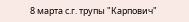8 марта с.г. трупы "Карпович"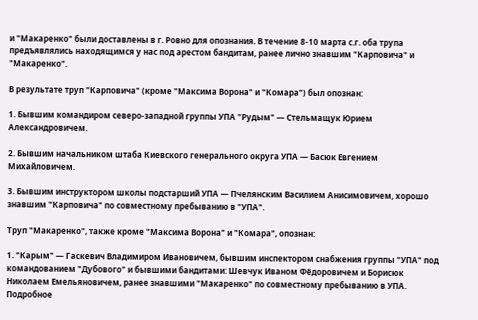и "Макаренко" были доставлены в г. Ровно для опознания. В течение 8-10 марта с.г. оба трупа предъявлялись находящимся у нас под арестом бандитам, ранее лично знавшим "Карповича" и "Макаренко".

В результате труп "Карповича" (кроме "Максима Ворона" и "Комара") был опознан:

1. Бывшим командиром северо-западной группы УПА "Рудым" — Стельмащук Юрием Александровичем.

2. Бывшим начальником штаба Киевского генерального округа УПА — Басюк Евгением Михайловичем.

3. Бывшим инструктором школы подстарший УПА — Пчелянским Василием Анисимовичем, хорошо знавшим "Карповича" по совместному пребыванию в "УПА".

Труп "Макаренко", также кроме "Максима Ворона" и "Комара", опознан:

1. "Карым" — Гаскевич Владимиром Ивановичем, бывшим инспектором снабжения группы "УПА" под командованием "Дубового" и бывшими бандитами: Шевчук Иваном Фёдоровичем и Борисюк Николаем Емельяновичем, ранее знавшими "Макаренко" по совместному пребыванию в УПА. Подробное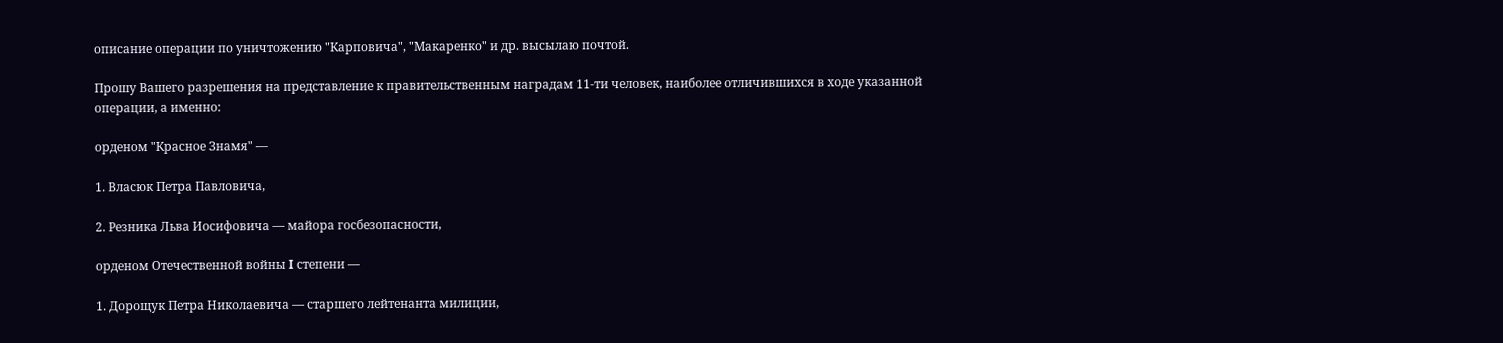описание операции по уничтожению "Карповича", "Макаренко" и др. высылаю почтой.

Прошу Вашего разрешения на представление к правительственным наградам 11-ти человек, наиболее отличившихся в ходе указанной операции, а именно:

орденом "Красное Знамя" —

1. Власюк Петра Павловича,

2. Резника Льва Иосифовича — майора госбезопасности,

орденом Отечественной войны I степени —

1. Дорощук Петра Николаевича — старшего лейтенанта милиции,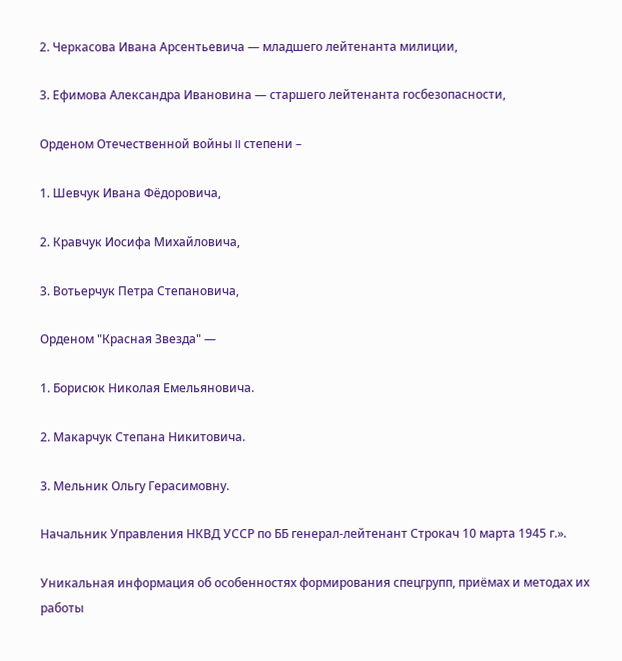2. Черкасова Ивана Арсентьевича — младшего лейтенанта милиции,

3. Ефимова Александра Ивановина — старшего лейтенанта госбезопасности,

Орденом Отечественной войны II степени –

1. Шевчук Ивана Фёдоровича,

2. Кравчук Иосифа Михайловича,

3. Вотьерчук Петра Степановича,

Орденом "Красная Звезда" —

1. Борисюк Николая Емельяновича.

2. Макарчук Степана Никитовича.

3. Мельник Ольгу Герасимовну.

Начальник Управления НКВД УССР по ББ генерал-лейтенант Строкач 10 марта 1945 г.».

Уникальная информация об особенностях формирования спецгрупп, приёмах и методах их работы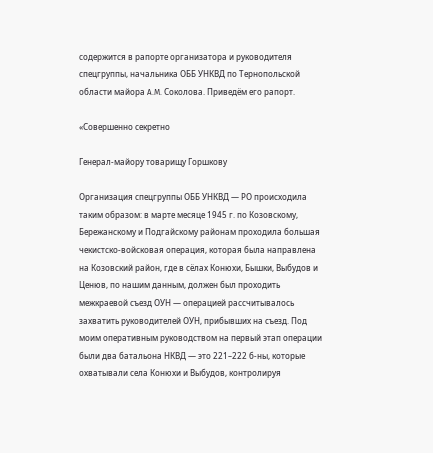содержится в рапорте организатора и руководителя спецгруппы, начальника ОББ УНКВД по Тернопольской области майора A.M. Соколова. Приведём его рапорт.

«Совершенно секретно

Генерал-майору товарищу Горшкову

Организация спецгруппы ОББ УНКВД — РО происходила таким образом: в марте месяце 1945 г. по Козовскому, Бережанскому и Подгайскому районам проходила большая чекистско-войсковая операция, которая была направлена на Козовский район, где в сёлах Конюхи, Бышки, Выбудов и Ценюв, по нашим данным, должен был проходить межкраевой съезд ОУН — операцией рассчитывалось захватить руководителей ОУН, прибывших на съезд. Под моим оперативным руководством на первый этап операции были два батальона НКВД — это 221–222 б-ны, которые охватывали села Конюхи и Выбудов, контролируя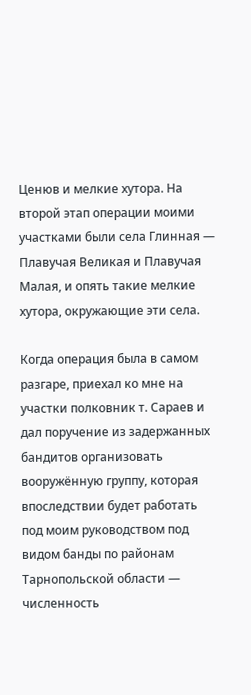Ценюв и мелкие хутора. На второй этап операции моими участками были села Глинная — Плавучая Великая и Плавучая Малая, и опять такие мелкие хутора, окружающие эти села.

Когда операция была в самом разгаре, приехал ко мне на участки полковник т. Сараев и дал поручение из задержанных бандитов организовать вооружённую группу, которая впоследствии будет работать под моим руководством под видом банды по районам Тарнопольской области — численность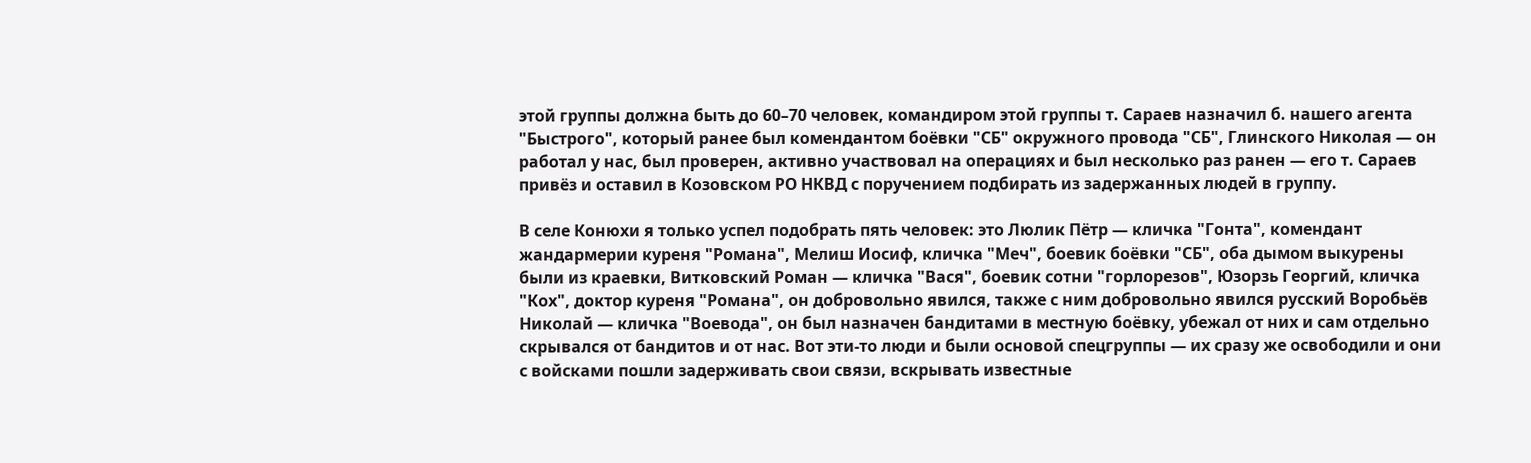этой группы должна быть до 60–70 человек, командиром этой группы т. Сараев назначил б. нашего агента "Быстрого", который ранее был комендантом боёвки "СБ" окружного провода "СБ", Глинского Николая — он работал у нас, был проверен, активно участвовал на операциях и был несколько раз ранен — его т. Сараев привёз и оставил в Козовском РО НКВД с поручением подбирать из задержанных людей в группу.

В селе Конюхи я только успел подобрать пять человек: это Люлик Пётр — кличка "Гонта", комендант жандармерии куреня "Романа", Мелиш Иосиф, кличка "Меч", боевик боёвки "СБ", оба дымом выкурены были из краевки, Витковский Роман — кличка "Вася", боевик сотни "горлорезов", Юзорзь Георгий, кличка "Кох", доктор куреня "Романа", он добровольно явился, также с ним добровольно явился русский Воробьёв Николай — кличка "Воевода", он был назначен бандитами в местную боёвку, убежал от них и сам отдельно скрывался от бандитов и от нас. Вот эти-то люди и были основой спецгруппы — их сразу же освободили и они с войсками пошли задерживать свои связи, вскрывать известные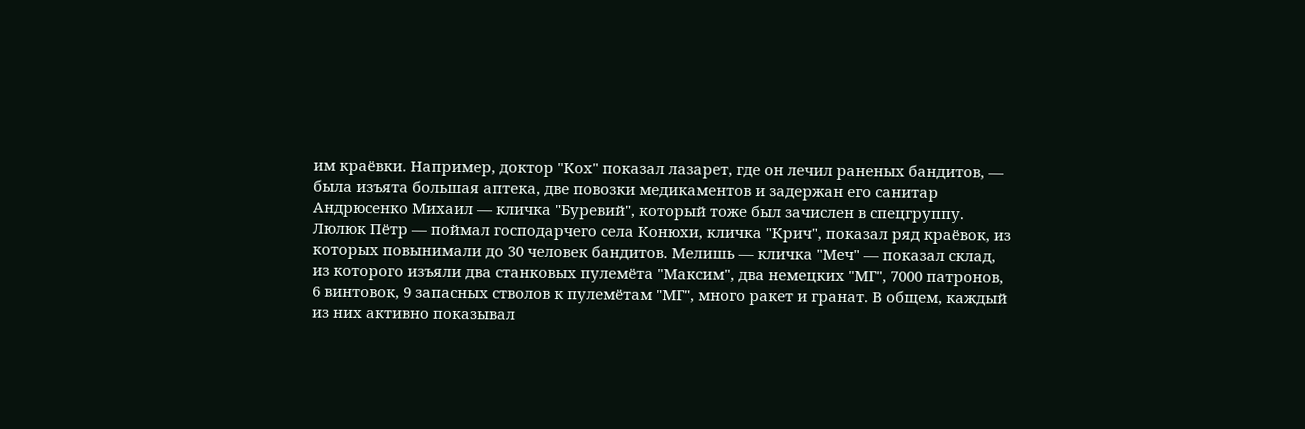им краёвки. Например, доктор "Кох" показал лазарет, где он лечил раненых бандитов, — была изъята большая аптека, две повозки медикаментов и задержан его санитар Андрюсенко Михаил — кличка "Буревий", который тоже был зачислен в спецгруппу. Люлюк Пётр — поймал господарчего села Конюхи, кличка "Крич", показал ряд краёвок, из которых повынимали до 30 человек бандитов. Мелишь — кличка "Меч" — показал склад, из которого изъяли два станковых пулемёта "Максим", два немецких "МГ", 7000 патронов, 6 винтовок, 9 запасных стволов к пулемётам "МГ", много ракет и гранат. В общем, каждый из них активно показывал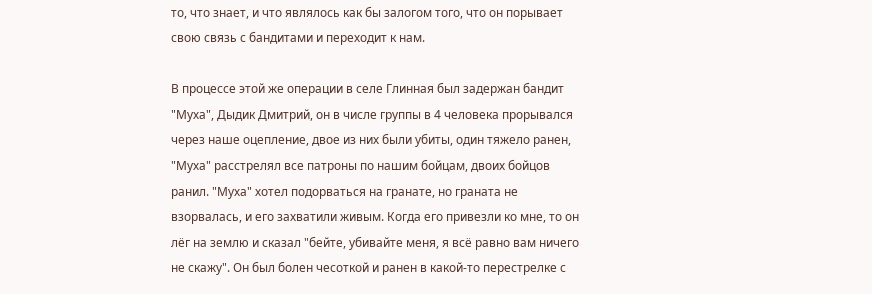то, что знает, и что являлось как бы залогом того, что он порывает свою связь с бандитами и переходит к нам.

В процессе этой же операции в селе Глинная был задержан бандит "Муха", Дыдик Дмитрий, он в числе группы в 4 человека прорывался через наше оцепление, двое из них были убиты, один тяжело ранен, "Муха" расстрелял все патроны по нашим бойцам, двоих бойцов ранил. "Муха" хотел подорваться на гранате, но граната не взорвалась, и его захватили живым. Когда его привезли ко мне, то он лёг на землю и сказал "бейте, убивайте меня, я всё равно вам ничего не скажу". Он был болен чесоткой и ранен в какой-то перестрелке с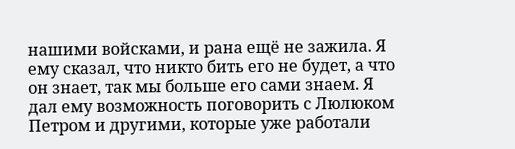нашими войсками, и рана ещё не зажила. Я ему сказал, что никто бить его не будет, а что он знает, так мы больше его сами знаем. Я дал ему возможность поговорить с Люлюком Петром и другими, которые уже работали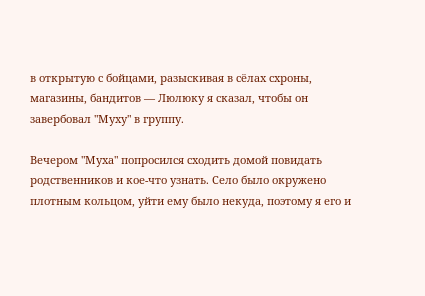в открытую с бойцами, разыскивая в сёлах схроны, магазины, бандитов — Люлюку я сказал, чтобы он завербовал "Муху" в группу.

Вечером "Муха" попросился сходить домой повидать родственников и кое-что узнать. Село было окружено плотным кольцом, уйти ему было некуда, поэтому я его и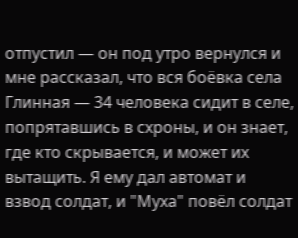отпустил — он под утро вернулся и мне рассказал, что вся боёвка села Глинная — 34 человека сидит в селе, попрятавшись в схроны, и он знает, где кто скрывается, и может их вытащить. Я ему дал автомат и взвод солдат, и "Муха" повёл солдат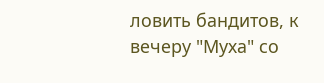ловить бандитов, к вечеру "Муха" со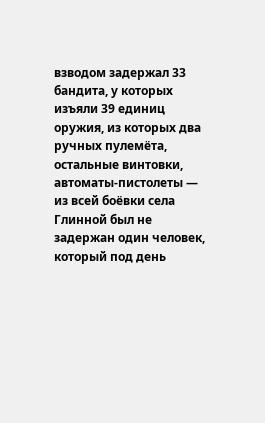взводом задержал 33 бандита, у которых изъяли 39 единиц оружия, из которых два ручных пулемёта, остальные винтовки, автоматы-пистолеты — из всей боёвки села Глинной был не задержан один человек, который под день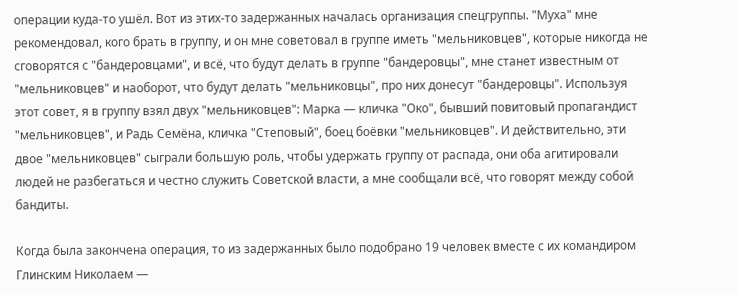операции куда-то ушёл. Вот из этих-то задержанных началась организация спецгруппы. "Муха" мне рекомендовал, кого брать в группу, и он мне советовал в группе иметь "мельниковцев", которые никогда не сговорятся с "бандеровцами", и всё, что будут делать в группе "бандеровцы", мне станет известным от "мельниковцев" и наоборот, что будут делать "мельниковцы", про них донесут "бандеровцы". Используя этот совет, я в группу взял двух "мельниковцев": Марка — кличка "Око", бывший повитовый пропагандист "мельниковцев", и Радь Семёна, кличка "Степовый", боец боёвки "мельниковцев". И действительно, эти двое "мельниковцев" сыграли большую роль, чтобы удержать группу от распада, они оба агитировали людей не разбегаться и честно служить Советской власти, а мне сообщали всё, что говорят между собой бандиты.

Когда была закончена операция, то из задержанных было подобрано 19 человек вместе с их командиром Глинским Николаем —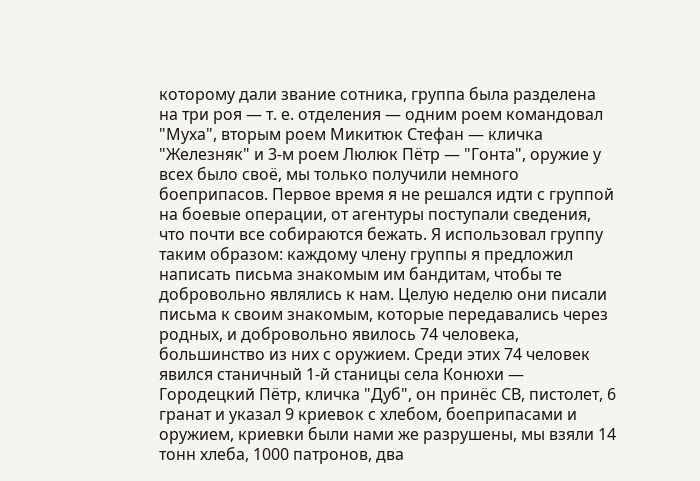которому дали звание сотника, группа была разделена на три роя — т. е. отделения — одним роем командовал "Муха", вторым роем Микитюк Стефан — кличка "Железняк" и 3-м роем Люлюк Пётр — "Гонта", оружие у всех было своё, мы только получили немного боеприпасов. Первое время я не решался идти с группой на боевые операции, от агентуры поступали сведения, что почти все собираются бежать. Я использовал группу таким образом: каждому члену группы я предложил написать письма знакомым им бандитам, чтобы те добровольно являлись к нам. Целую неделю они писали письма к своим знакомым, которые передавались через родных, и добровольно явилось 74 человека, большинство из них с оружием. Среди этих 74 человек явился станичный 1-й станицы села Конюхи — Городецкий Пётр, кличка "Дуб", он принёс СВ, пистолет, 6 гранат и указал 9 криевок с хлебом, боеприпасами и оружием, криевки были нами же разрушены, мы взяли 14 тонн хлеба, 1000 патронов, два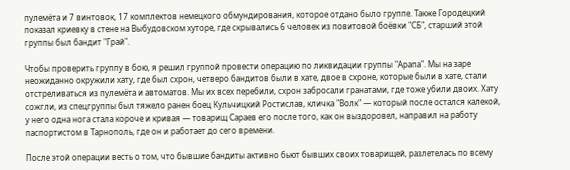пулемёта и 7 винтовок, 17 комплектов немецкого обмундирования, которое отдано было группе. Также Городецкий показал криевку в стене на Выбудовском хуторе, где скрывались 6 человек из повитовой боёвки "СБ", старший этой группы был бандит "Грай".

Чтобы проверить группу в бою, я решил группой провести операцию по ликвидации группы "Арапа". Мы на заре неожиданно окружили хату, где был схрон, четверо бандитов были в хате, двое в схроне, которые были в хате, стали отстреливаться из пулемёта и автоматов. Мы их всех перебили, схрон забросали гранатами, где тоже убили двоих. Хату сожгли, из спецгруппы был тяжело ранен боец Кульчицкий Ростислав, кличка "Волк" — который после остался калекой, у него одна нога стала короче и кривая — товарищ Сараев его после того, как он выздоровел, направил на работу паспортистом в Тарнополь, где он и работает до сего времени.

После этой операции весть о том, что бывшие бандиты активно бьют бывших своих товарищей, разлетелась по всему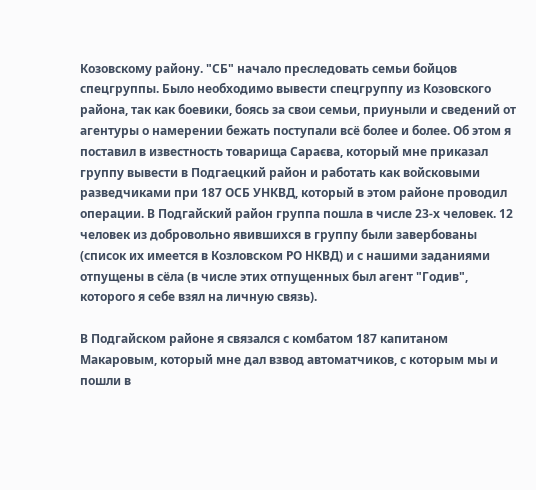Козовскому району. "СБ" начало преследовать семьи бойцов спецгруппы. Было необходимо вывести спецгруппу из Козовского района, так как боевики, боясь за свои семьи, приуныли и сведений от агентуры о намерении бежать поступали всё более и более. Об этом я поставил в известность товарища Сараєва, который мне приказал группу вывести в Подгаецкий район и работать как войсковыми разведчиками при 187 ОСБ УНКВД, который в этом районе проводил операции. В Подгайский район группа пошла в числе 23-х человек. 12 человек из добровольно явившихся в группу были завербованы (список их имеется в Козловском РО НКВД) и с нашими заданиями отпущены в сёла (в числе этих отпущенных был агент "Годив", которого я себе взял на личную связь).

В Подгайском районе я связался с комбатом 187 капитаном Макаровым, который мне дал взвод автоматчиков, с которым мы и пошли в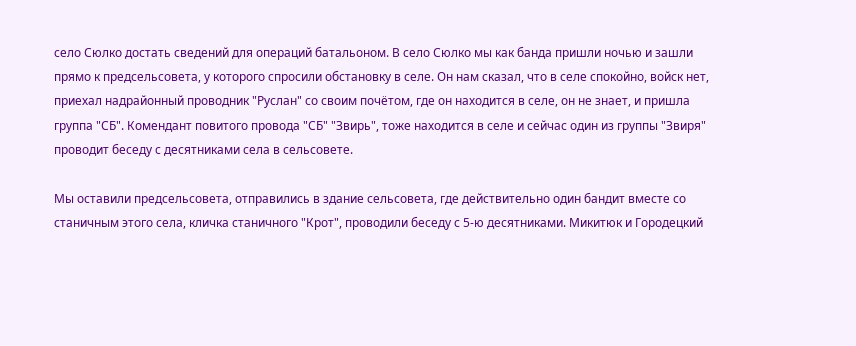село Сюлко достать сведений для операций батальоном. В село Сюлко мы как банда пришли ночью и зашли прямо к предсельсовета, у которого спросили обстановку в селе. Он нам сказал, что в селе спокойно, войск нет, приехал надрайонный проводник "Руслан" со своим почётом, где он находится в селе, он не знает, и пришла группа "СБ". Комендант повитого провода "СБ" "Звирь", тоже находится в селе и сейчас один из группы "Звиря" проводит беседу с десятниками села в сельсовете.

Мы оставили предсельсовета, отправились в здание сельсовета, где действительно один бандит вместе со станичным этого села, кличка станичного "Крот", проводили беседу с 5-ю десятниками. Микитюк и Городецкий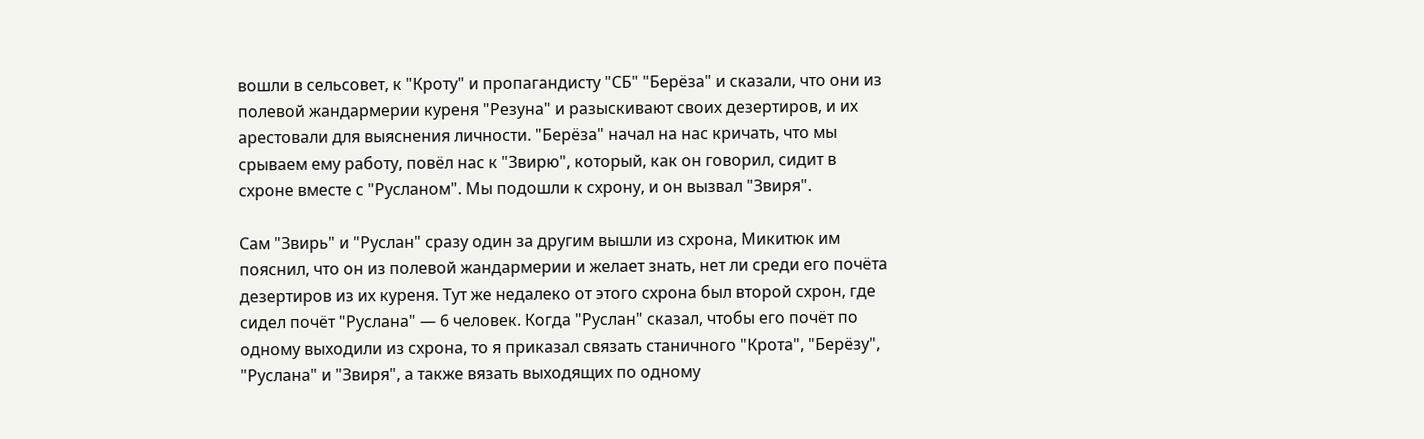вошли в сельсовет, к "Кроту" и пропагандисту "СБ" "Берёза" и сказали, что они из полевой жандармерии куреня "Резуна" и разыскивают своих дезертиров, и их арестовали для выяснения личности. "Берёза" начал на нас кричать, что мы срываем ему работу, повёл нас к "Звирю", который, как он говорил, сидит в схроне вместе с "Русланом". Мы подошли к схрону, и он вызвал "Звиря".

Сам "Звирь" и "Руслан" сразу один за другим вышли из схрона, Микитюк им пояснил, что он из полевой жандармерии и желает знать, нет ли среди его почёта дезертиров из их куреня. Тут же недалеко от этого схрона был второй схрон, где сидел почёт "Руслана" — 6 человек. Когда "Руслан" сказал, чтобы его почёт по одному выходили из схрона, то я приказал связать станичного "Крота", "Берёзу", "Руслана" и "Звиря", а также вязать выходящих по одному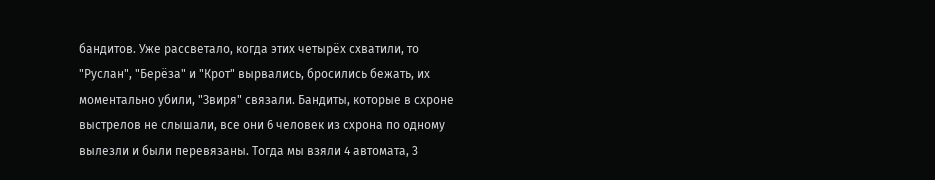бандитов. Уже рассветало, когда этих четырёх схватили, то "Руслан", "Берёза" и "Крот" вырвались, бросились бежать, их моментально убили, "Звиря" связали. Бандиты, которые в схроне выстрелов не слышали, все они 6 человек из схрона по одному вылезли и были перевязаны. Тогда мы взяли 4 автомата, 3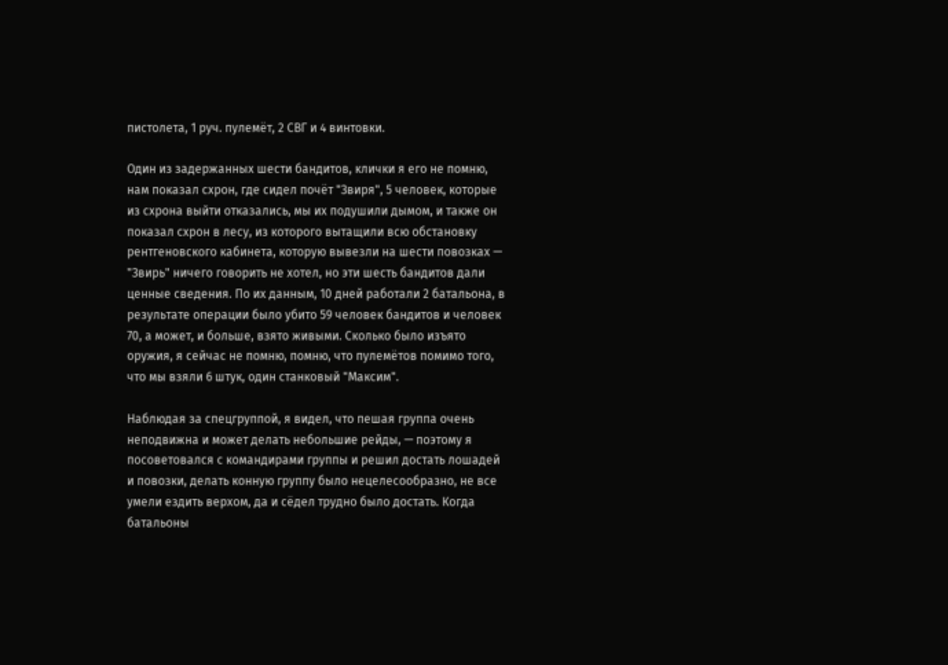пистолета, 1 руч. пулемёт, 2 СВГ и 4 винтовки.

Один из задержанных шести бандитов, клички я его не помню, нам показал схрон, где сидел почёт "Звиря", 5 человек, которые из схрона выйти отказались, мы их подушили дымом, и также он показал схрон в лесу, из которого вытащили всю обстановку рентгеновского кабинета, которую вывезли на шести повозках — "Звирь" ничего говорить не хотел, но эти шесть бандитов дали ценные сведения. По их данным, 10 дней работали 2 батальона, в результате операции было убито 59 человек бандитов и человек 70, а может, и больше, взято живыми. Сколько было изъято оружия, я сейчас не помню, помню, что пулемётов помимо того, что мы взяли 6 штук, один станковый "Максим".

Наблюдая за спецгруппой, я видел, что пешая группа очень неподвижна и может делать небольшие рейды, — поэтому я посоветовался с командирами группы и решил достать лошадей и повозки, делать конную группу было нецелесообразно, не все умели ездить верхом, да и сёдел трудно было достать. Когда батальоны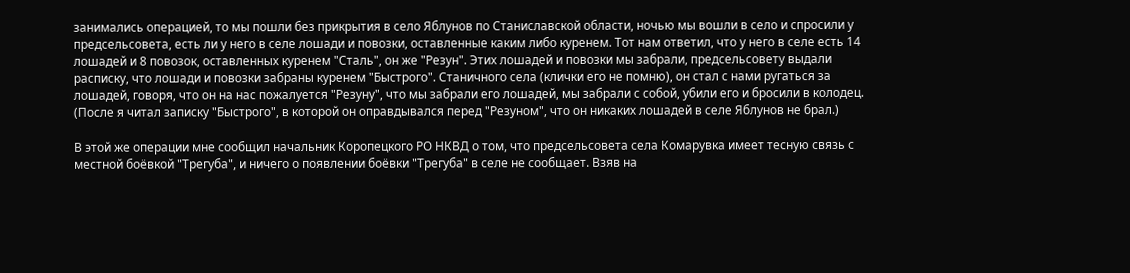занимались операцией, то мы пошли без прикрытия в село Яблунов по Станиславской области, ночью мы вошли в село и спросили у предсельсовета, есть ли у него в селе лошади и повозки, оставленные каким либо куренем. Тот нам ответил, что у него в селе есть 14 лошадей и 8 повозок, оставленных куренем "Сталь", он же "Резун". Этих лошадей и повозки мы забрали, предсельсовету выдали расписку, что лошади и повозки забраны куренем "Быстрого". Станичного села (клички его не помню), он стал с нами ругаться за лошадей, говоря, что он на нас пожалуется "Резуну", что мы забрали его лошадей, мы забрали с собой, убили его и бросили в колодец. (После я читал записку "Быстрого", в которой он оправдывался перед "Резуном", что он никаких лошадей в селе Яблунов не брал.)

В этой же операции мне сообщил начальник Коропецкого РО НКВД о том, что предсельсовета села Комарувка имеет тесную связь с местной боёвкой "Трегуба", и ничего о появлении боёвки "Трегуба" в селе не сообщает. Взяв на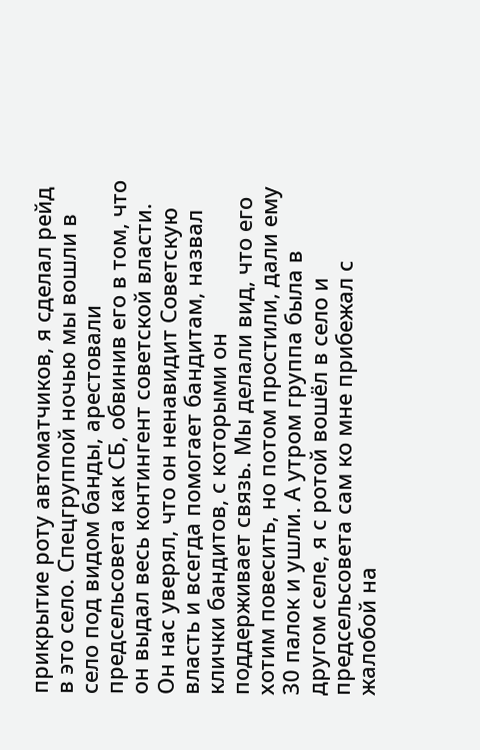прикрытие роту автоматчиков, я сделал рейд в это село. Спецгруппой ночью мы вошли в село под видом банды, арестовали предсельсовета как СБ, обвинив его в том, что он выдал весь контингент советской власти. Он нас уверял, что он ненавидит Советскую власть и всегда помогает бандитам, назвал клички бандитов, с которыми он поддерживает связь. Мы делали вид, что его хотим повесить, но потом простили, дали ему 30 палок и ушли. А утром группа была в другом селе, я с ротой вошёл в село и предсельсовета сам ко мне прибежал с жалобой на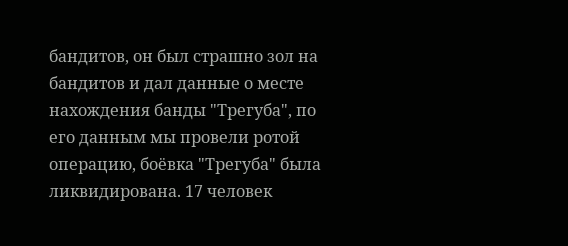бандитов, он был страшно зол на бандитов и дал данные о месте нахождения банды "Трегуба", по его данным мы провели ротой операцию, боёвка "Трегуба" была ликвидирована. 17 человек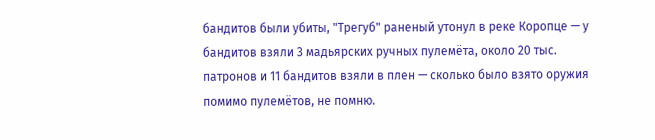бандитов были убиты, "Трегуб" раненый утонул в реке Коропце — у бандитов взяли 3 мадьярских ручных пулемёта, около 20 тыс. патронов и 11 бандитов взяли в плен — сколько было взято оружия помимо пулемётов, не помню.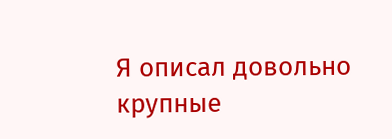Я описал довольно крупные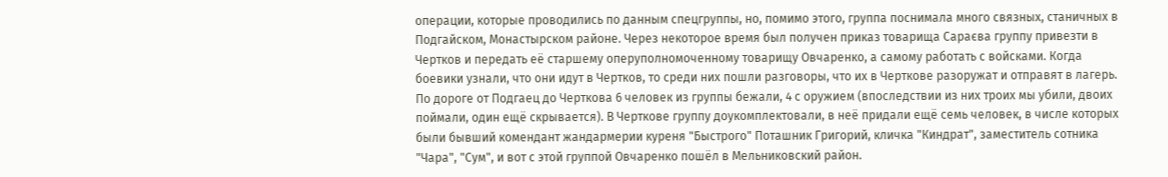операции, которые проводились по данным спецгруппы, но, помимо этого, группа поснимала много связных, станичных в Подгайском, Монастырском районе. Через некоторое время был получен приказ товарища Сараєва группу привезти в Чертков и передать её старшему оперуполномоченному товарищу Овчаренко, а самому работать с войсками. Когда боевики узнали, что они идут в Чертков, то среди них пошли разговоры, что их в Черткове разоружат и отправят в лагерь. По дороге от Подгаец до Черткова 6 человек из группы бежали, 4 с оружием (впоследствии из них троих мы убили, двоих поймали, один ещё скрывается). В Черткове группу доукомплектовали, в неё придали ещё семь человек, в числе которых были бывший комендант жандармерии куреня "Быстрого" Поташник Григорий, кличка "Киндрат", заместитель сотника "Чара", "Сум", и вот с этой группой Овчаренко пошёл в Мельниковский район.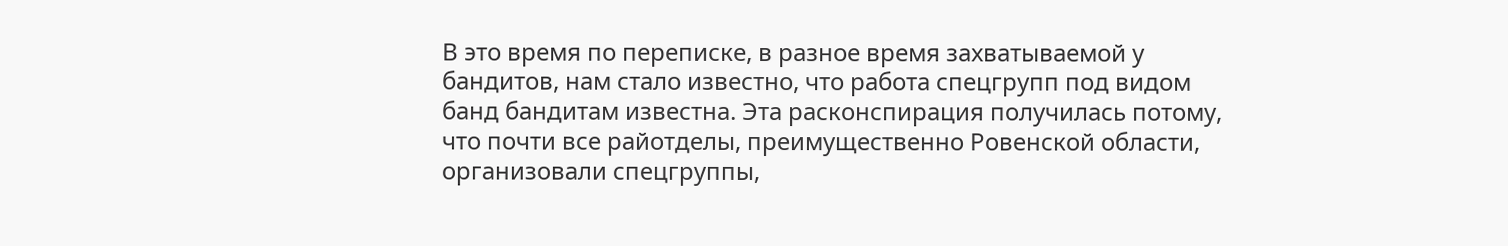В это время по переписке, в разное время захватываемой у бандитов, нам стало известно, что работа спецгрупп под видом банд бандитам известна. Эта расконспирация получилась потому, что почти все райотделы, преимущественно Ровенской области, организовали спецгруппы,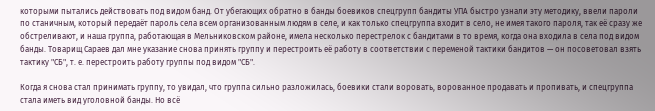которыми пытались действовать под видом банд. От убегающих обратно в банды боевиков спецгрупп бандиты УПА быстро узнали эту методику, ввели пароли по станичным, который передаёт пароль села всем организованным людям в селе, и как только спецгруппа входит в село, не имея такого пароля, так её сразу же обстреливают, и наша группа, работающая в Мельниковском районе, имела несколько перестрелок с бандитами в то время, когда она входила в села под видом банды. Товарищ Сараев дал мне указание снова принять группу и перестроить её работу в соответствии с переменой тактики бандитов — он посоветовал взять тактику "СБ", т. е. перестроить работу группы под видом "СБ".

Когда я снова стал принимать группу, то увидал, что группа сильно разложилась, боевики стали воровать, ворованное продавать и пропивать, и спецгруппа стала иметь вид уголовной банды. Но всё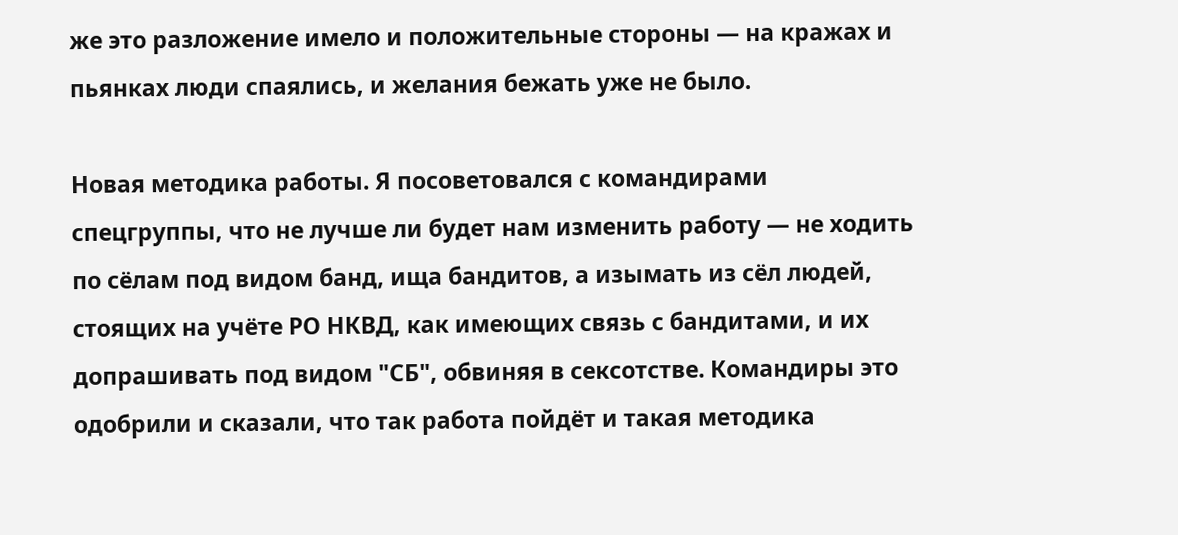же это разложение имело и положительные стороны — на кражах и пьянках люди спаялись, и желания бежать уже не было.

Новая методика работы. Я посоветовался с командирами спецгруппы, что не лучше ли будет нам изменить работу — не ходить по сёлам под видом банд, ища бандитов, а изымать из сёл людей, стоящих на учёте РО НКВД, как имеющих связь с бандитами, и их допрашивать под видом "СБ", обвиняя в сексотстве. Командиры это одобрили и сказали, что так работа пойдёт и такая методика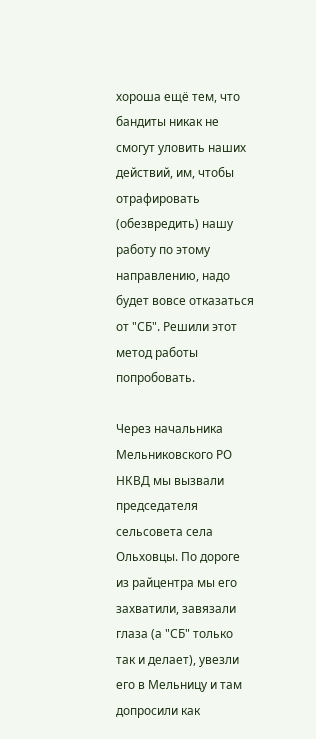хороша ещё тем, что бандиты никак не смогут уловить наших действий, им, чтобы отрафировать (обезвредить) нашу работу по этому направлению, надо будет вовсе отказаться от "СБ". Решили этот метод работы попробовать.

Через начальника Мельниковского РО НКВД мы вызвали председателя сельсовета села Ольховцы. По дороге из райцентра мы его захватили, завязали глаза (а "СБ" только так и делает), увезли его в Мельницу и там допросили как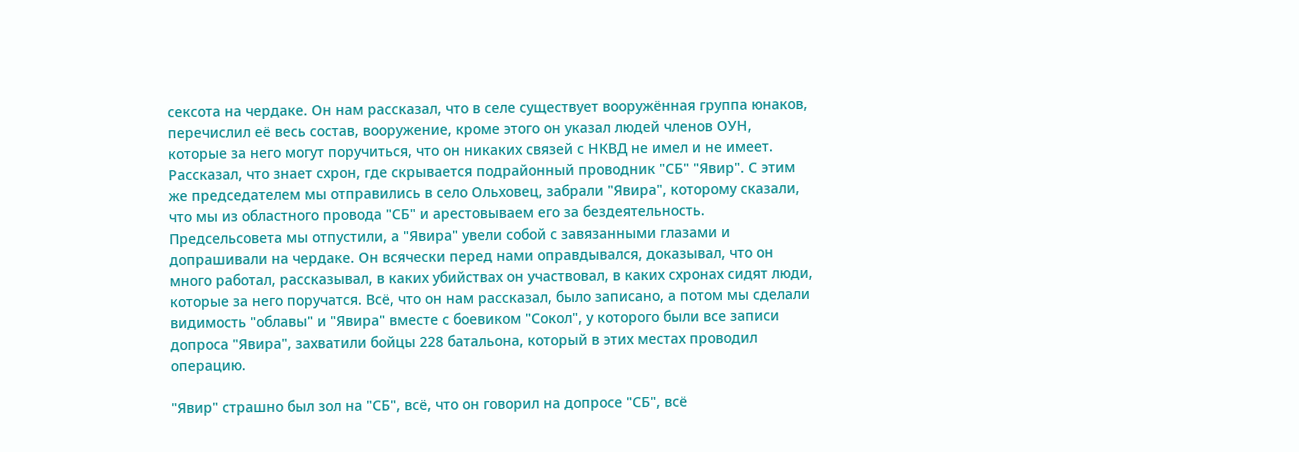сексота на чердаке. Он нам рассказал, что в селе существует вооружённая группа юнаков, перечислил её весь состав, вооружение, кроме этого он указал людей членов ОУН, которые за него могут поручиться, что он никаких связей с НКВД не имел и не имеет. Рассказал, что знает схрон, где скрывается подрайонный проводник "СБ" "Явир". С этим же председателем мы отправились в село Ольховец, забрали "Явира", которому сказали, что мы из областного провода "СБ" и арестовываем его за бездеятельность. Предсельсовета мы отпустили, а "Явира" увели собой с завязанными глазами и допрашивали на чердаке. Он всячески перед нами оправдывался, доказывал, что он много работал, рассказывал, в каких убийствах он участвовал, в каких схронах сидят люди, которые за него поручатся. Всё, что он нам рассказал, было записано, а потом мы сделали видимость "облавы" и "Явира" вместе с боевиком "Сокол", у которого были все записи допроса "Явира", захватили бойцы 228 батальона, который в этих местах проводил операцию.

"Явир" страшно был зол на "СБ", всё, что он говорил на допросе "СБ", всё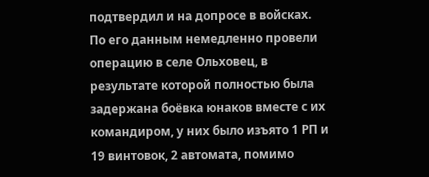подтвердил и на допросе в войсках. По его данным немедленно провели операцию в селе Ольховец, в результате которой полностью была задержана боёвка юнаков вместе с их командиром, у них было изъято 1 РП и 19 винтовок, 2 автомата, помимо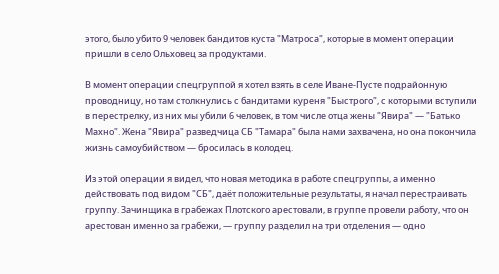этого, было убито 9 человек бандитов куста "Матроса", которые в момент операции пришли в село Ольховец за продуктами.

В момент операции спецгруппой я хотел взять в селе Иване-Пусте подрайонную проводницу, но там столкнулись с бандитами куреня "Быстрого", с которыми вступили в перестрелку, из них мы убили 6 человек, в том числе отца жены "Явира" — "Батько Махно". Жена "Явира" разведчица СБ "Тамара" была нами захвачена, но она покончила жизнь самоубийством — бросилась в колодец.

Из этой операции я видел, что новая методика в работе спецгруппы, а именно действовать под видом "СБ", даёт положительные результаты, я начал перестраивать группу. Зачинщика в грабежах Плотского арестовали, в группе провели работу, что он арестован именно за грабежи, — группу разделил на три отделения — одно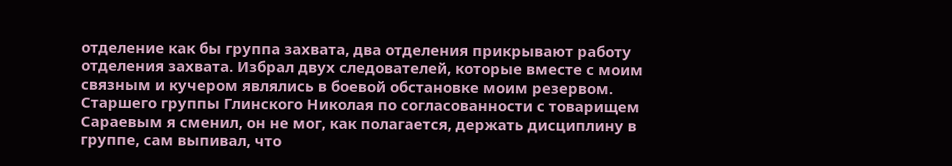отделение как бы группа захвата, два отделения прикрывают работу отделения захвата. Избрал двух следователей, которые вместе с моим связным и кучером являлись в боевой обстановке моим резервом. Старшего группы Глинского Николая по согласованности с товарищем Сараевым я сменил, он не мог, как полагается, держать дисциплину в группе, сам выпивал, что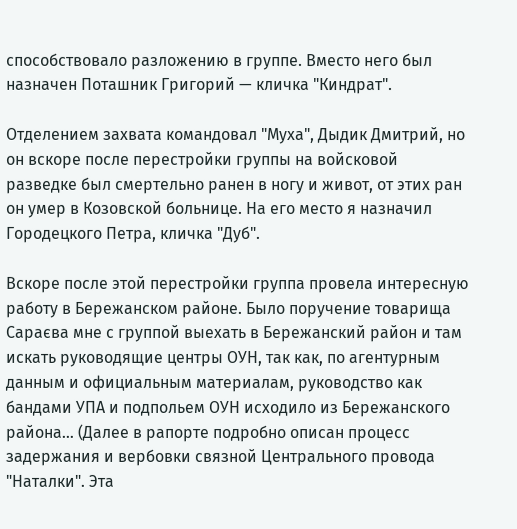способствовало разложению в группе. Вместо него был назначен Поташник Григорий — кличка "Киндрат".

Отделением захвата командовал "Муха", Дыдик Дмитрий, но он вскоре после перестройки группы на войсковой разведке был смертельно ранен в ногу и живот, от этих ран он умер в Козовской больнице. На его место я назначил Городецкого Петра, кличка "Дуб".

Вскоре после этой перестройки группа провела интересную работу в Бережанском районе. Было поручение товарища Сараєва мне с группой выехать в Бережанский район и там искать руководящие центры ОУН, так как, по агентурным данным и официальным материалам, руководство как бандами УПА и подпольем ОУН исходило из Бережанского района… (Далее в рапорте подробно описан процесс задержания и вербовки связной Центрального провода "Наталки". Эта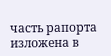часть рапорта изложена в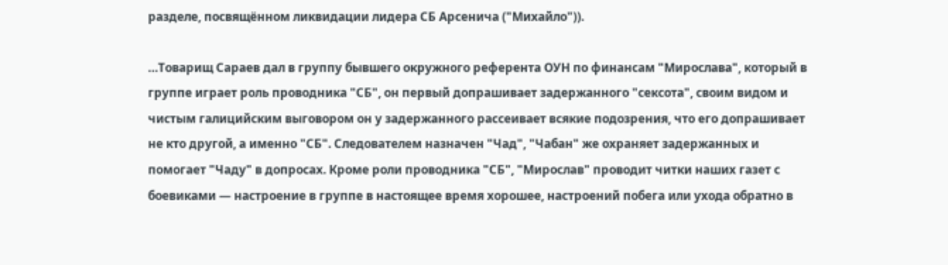разделе, посвящённом ликвидации лидера СБ Арсенича ("Михайло")).

…Товарищ Сараев дал в группу бывшего окружного референта ОУН по финансам "Мирослава", который в группе играет роль проводника "СБ", он первый допрашивает задержанного "сексота", своим видом и чистым галицийским выговором он у задержанного рассеивает всякие подозрения, что его допрашивает не кто другой, а именно "СБ". Следователем назначен "Чад", "Чабан" же охраняет задержанных и помогает "Чаду" в допросах. Кроме роли проводника "СБ", "Мирослав" проводит читки наших газет с боевиками — настроение в группе в настоящее время хорошее, настроений побега или ухода обратно в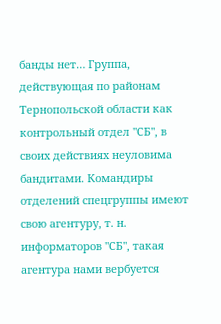банды нет… Группа, действующая по районам Тернопольской области как контрольный отдел "СБ", в своих действиях неуловима бандитами. Командиры отделений спецгруппы имеют свою агентуру, т. н. информаторов "СБ", такая агентура нами вербуется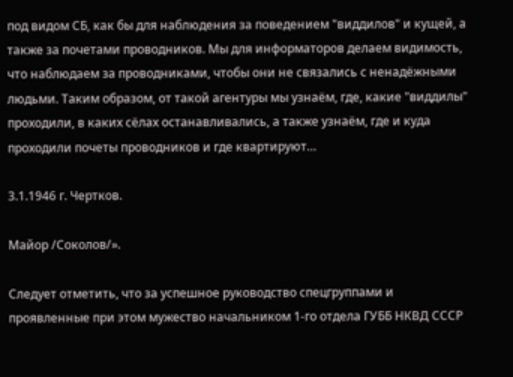под видом СБ, как бы для наблюдения за поведением "виддилов" и кущей, а также за почетами проводников. Мы для информаторов делаем видимость, что наблюдаем за проводниками, чтобы они не связались с ненадёжными людьми. Таким образом, от такой агентуры мы узнаём, где, какие "виддилы" проходили, в каких сёлах останавливались, а также узнаём, где и куда проходили почеты проводников и где квартируют…

3.1.1946 г. Чертков.

Майор /Соколов/».

Следует отметить, что за успешное руководство спецгруппами и проявленные при этом мужество начальником 1-го отдела ГУББ НКВД СССР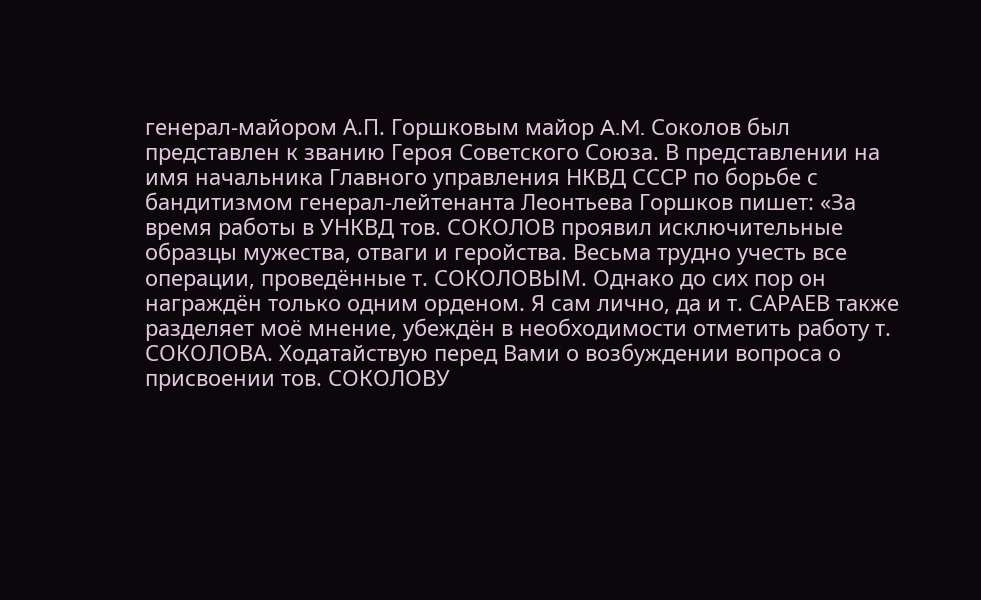генерал-майором А.П. Горшковым майор A.M. Соколов был представлен к званию Героя Советского Союза. В представлении на имя начальника Главного управления НКВД СССР по борьбе с бандитизмом генерал-лейтенанта Леонтьева Горшков пишет: «За время работы в УНКВД тов. СОКОЛОВ проявил исключительные образцы мужества, отваги и геройства. Весьма трудно учесть все операции, проведённые т. СОКОЛОВЫМ. Однако до сих пор он награждён только одним орденом. Я сам лично, да и т. САРАЕВ также разделяет моё мнение, убеждён в необходимости отметить работу т. СОКОЛОВА. Ходатайствую перед Вами о возбуждении вопроса о присвоении тов. СОКОЛОВУ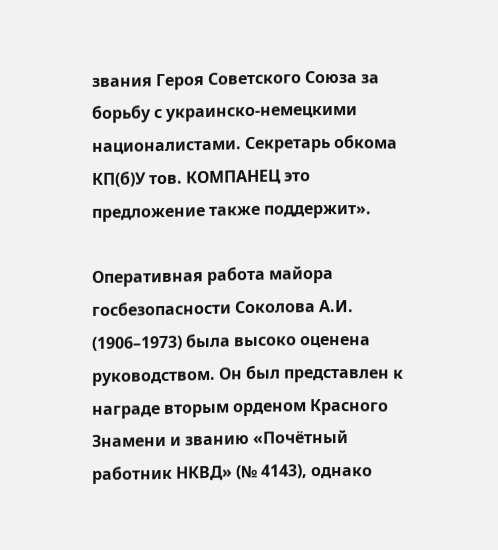звания Героя Советского Союза за борьбу с украинско-немецкими националистами. Секретарь обкома КП(б)У тов. КОМПАНЕЦ это предложение также поддержит».

Оперативная работа майора госбезопасности Соколова А.И. (1906–1973) была высоко оценена руководством. Он был представлен к награде вторым орденом Красного Знамени и званию «Почётный работник НКВД» (№ 4143), однако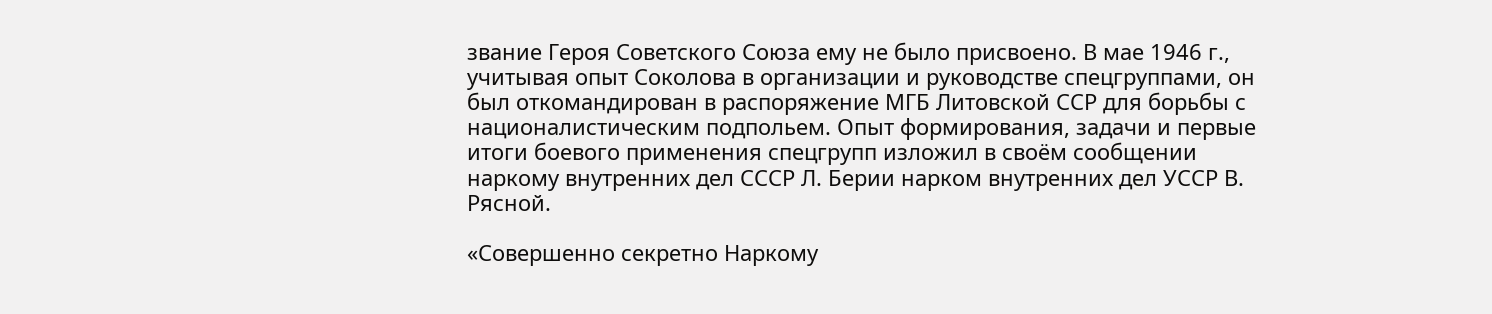звание Героя Советского Союза ему не было присвоено. В мае 1946 г., учитывая опыт Соколова в организации и руководстве спецгруппами, он был откомандирован в распоряжение МГБ Литовской ССР для борьбы с националистическим подпольем. Опыт формирования, задачи и первые итоги боевого применения спецгрупп изложил в своём сообщении наркому внутренних дел СССР Л. Берии нарком внутренних дел УССР В. Рясной.

«Совершенно секретно Наркому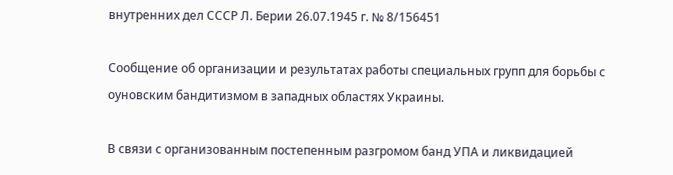внутренних дел СССР Л. Берии 26.07.1945 г. № 8/156451

Сообщение об организации и результатах работы специальных групп для борьбы с оуновским бандитизмом в западных областях Украины.

В связи с организованным постепенным разгромом банд УПА и ликвидацией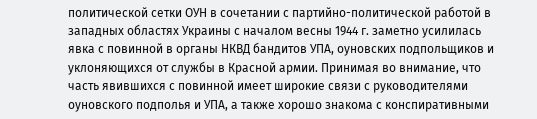политической сетки ОУН в сочетании с партийно-политической работой в западных областях Украины с началом весны 1944 г. заметно усилилась явка с повинной в органы НКВД бандитов УПА, оуновских подпольщиков и уклоняющихся от службы в Красной армии. Принимая во внимание, что часть явившихся с повинной имеет широкие связи с руководителями оуновского подполья и УПА, а также хорошо знакома с конспиративными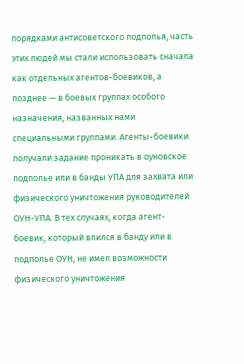порядками антисоветского подполья, часть этих людей мы стали использовать сначала как отдельных агентов-боевиков, а позднее — в боевых группах особого назначения, названных нами специальными группами. Агенты-боевики получали задание проникать в оуновское подполье или в банды УПА для захвата или физического уничтожения руководителей ОУН-УПА. В тех случаях, когда агент-боевик, который влился в банду или в подполье ОУН, не имел возможности физического уничтожения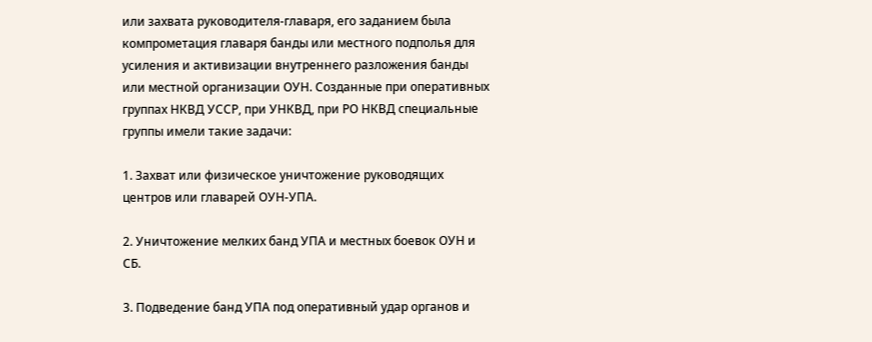или захвата руководителя-главаря, его заданием была компрометация главаря банды или местного подполья для усиления и активизации внутреннего разложения банды или местной организации ОУН. Созданные при оперативных группах НКВД УССР, при УНКВД, при РО НКВД специальные группы имели такие задачи:

1. Захват или физическое уничтожение руководящих центров или главарей ОУН-УПА.

2. Уничтожение мелких банд УПА и местных боевок ОУН и СБ.

3. Подведение банд УПА под оперативный удар органов и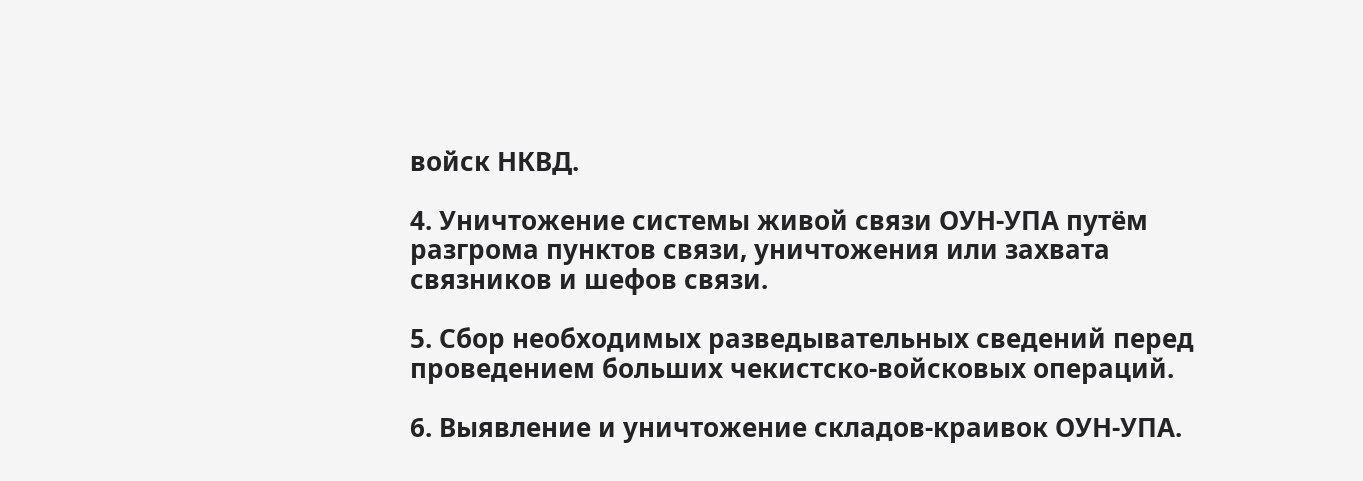войск НКВД.

4. Уничтожение системы живой связи ОУН-УПА путём разгрома пунктов связи, уничтожения или захвата связников и шефов связи.

5. Сбор необходимых разведывательных сведений перед проведением больших чекистско-войсковых операций.

6. Выявление и уничтожение складов-краивок ОУН-УПА.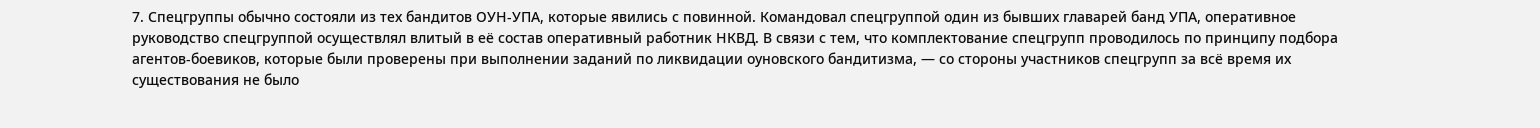7. Спецгруппы обычно состояли из тех бандитов ОУН-УПА, которые явились с повинной. Командовал спецгруппой один из бывших главарей банд УПА, оперативное руководство спецгруппой осуществлял влитый в её состав оперативный работник НКВД. В связи с тем, что комплектование спецгрупп проводилось по принципу подбора агентов-боевиков, которые были проверены при выполнении заданий по ликвидации оуновского бандитизма, — со стороны участников спецгрупп за всё время их существования не было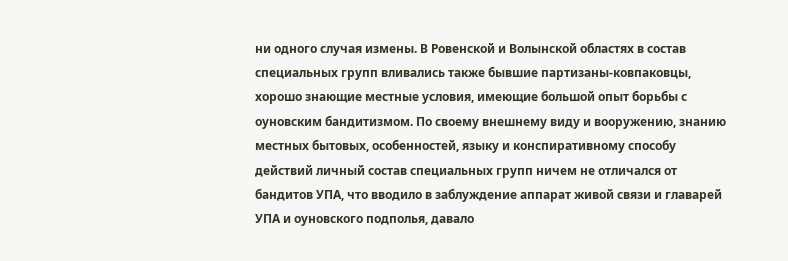ни одного случая измены. В Ровенской и Волынской областях в состав специальных групп вливались также бывшие партизаны-ковпаковцы, хорошо знающие местные условия, имеющие большой опыт борьбы с оуновским бандитизмом. По своему внешнему виду и вооружению, знанию местных бытовых, особенностей, языку и конспиративному способу действий личный состав специальных групп ничем не отличался от бандитов УПА, что вводило в заблуждение аппарат живой связи и главарей УПА и оуновского подполья, давало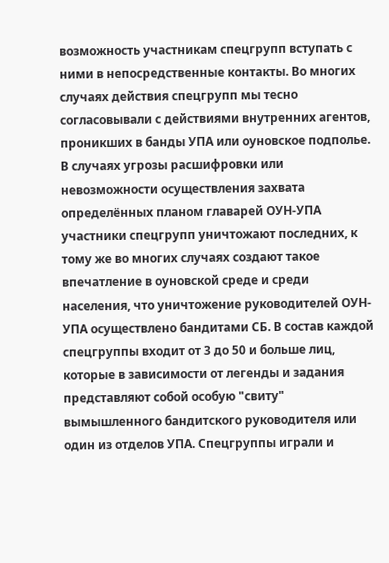возможность участникам спецгрупп вступать с ними в непосредственные контакты. Во многих случаях действия спецгрупп мы тесно согласовывали с действиями внутренних агентов, проникших в банды УПА или оуновское подполье. В случаях угрозы расшифровки или невозможности осуществления захвата определённых планом главарей ОУН-УПА участники спецгрупп уничтожают последних, к тому же во многих случаях создают такое впечатление в оуновской среде и среди населения, что уничтожение руководителей ОУН-УПА осуществлено бандитами СБ. В состав каждой спецгруппы входит от 3 до 50 и больше лиц, которые в зависимости от легенды и задания представляют собой особую "свиту" вымышленного бандитского руководителя или один из отделов УПА. Спецгруппы играли и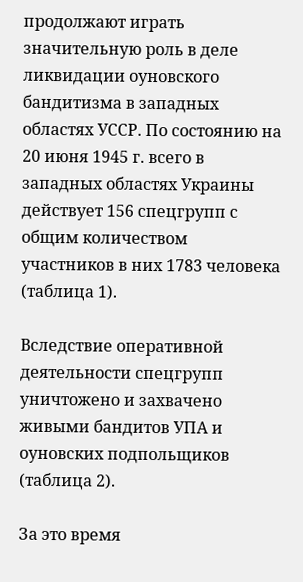продолжают играть значительную роль в деле ликвидации оуновского бандитизма в западных областях УССР. По состоянию на 20 июня 1945 г. всего в западных областях Украины действует 156 спецгрупп с общим количеством участников в них 1783 человека (таблица 1).

Вследствие оперативной деятельности спецгрупп уничтожено и захвачено живыми бандитов УПА и оуновских подпольщиков (таблица 2).

За это время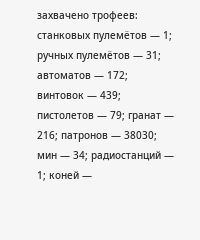захвачено трофеев: станковых пулемётов — 1; ручных пулемётов — 31; автоматов — 172; винтовок — 439; пистолетов — 79; гранат — 216; патронов — 38030; мин — 34; радиостанций — 1; коней —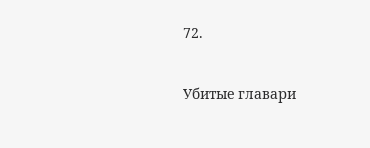72.

Убитые главари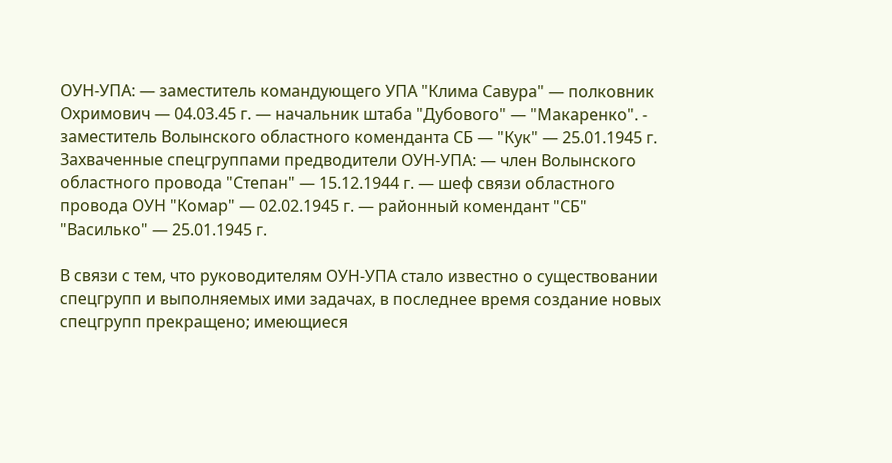ОУН-УПА: — заместитель командующего УПА "Клима Савура" — полковник Охримович — 04.03.45 г. — начальник штаба "Дубового" — "Макаренко". - заместитель Волынского областного коменданта СБ — "Кук" — 25.01.1945 г. Захваченные спецгруппами предводители ОУН-УПА: — член Волынского областного провода "Степан" — 15.12.1944 г. — шеф связи областного провода ОУН "Комар" — 02.02.1945 г. — районный комендант "СБ" "Василько" — 25.01.1945 г.

В связи с тем, что руководителям ОУН-УПА стало известно о существовании спецгрупп и выполняемых ими задачах, в последнее время создание новых спецгрупп прекращено; имеющиеся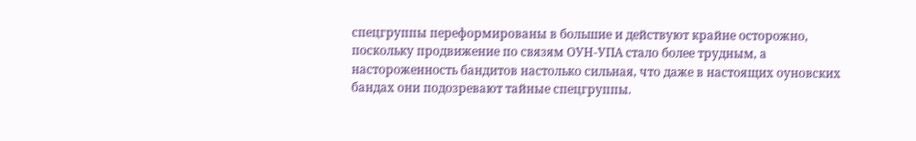спецгруппы переформированы в большие и действуют крайне осторожно, поскольку продвижение по связям ОУН-УПА стало более трудным, а настороженность бандитов настолько сильная, что даже в настоящих оуновских бандах они подозревают тайные спецгруппы.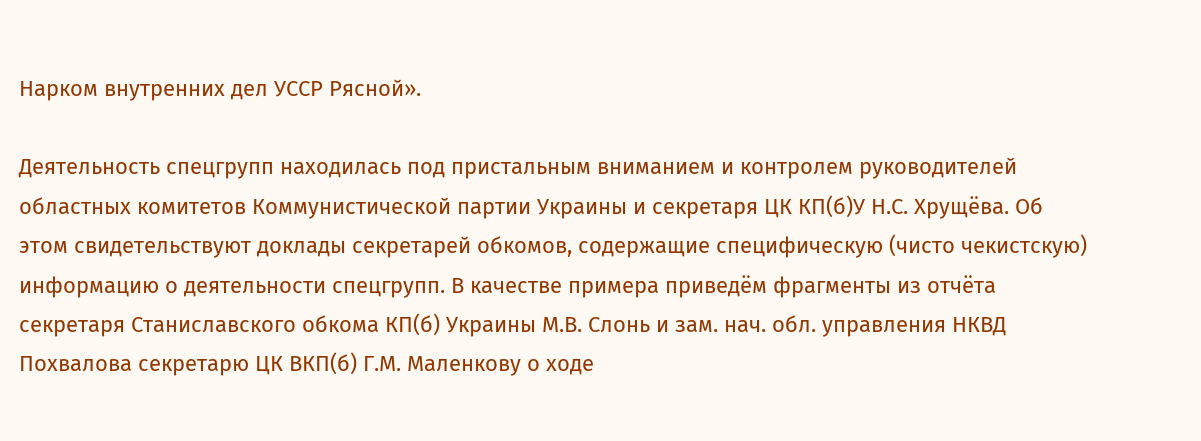Нарком внутренних дел УССР Рясной».

Деятельность спецгрупп находилась под пристальным вниманием и контролем руководителей областных комитетов Коммунистической партии Украины и секретаря ЦК КП(б)У Н.С. Хрущёва. Об этом свидетельствуют доклады секретарей обкомов, содержащие специфическую (чисто чекистскую) информацию о деятельности спецгрупп. В качестве примера приведём фрагменты из отчёта секретаря Станиславского обкома КП(б) Украины М.В. Слонь и зам. нач. обл. управления НКВД Похвалова секретарю ЦК ВКП(б) Г.М. Маленкову о ходе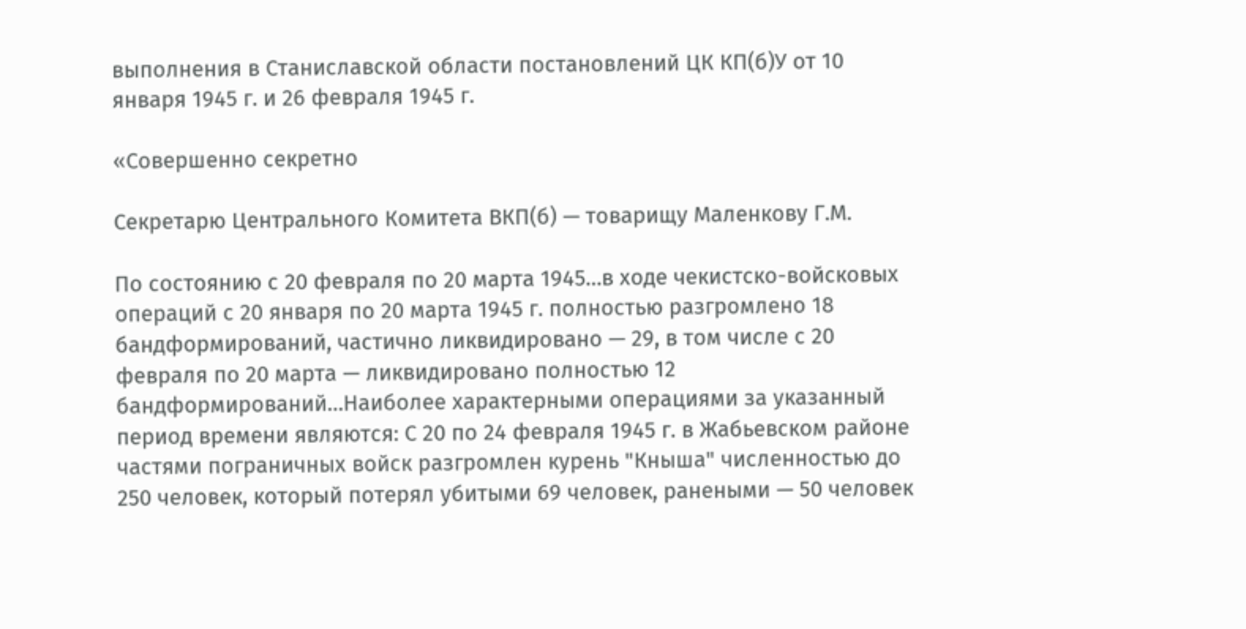выполнения в Станиславской области постановлений ЦК КП(б)У от 10 января 1945 г. и 26 февраля 1945 г.

«Совершенно секретно

Секретарю Центрального Комитета ВКП(б) — товарищу Маленкову Г.М.

По состоянию с 20 февраля по 20 марта 1945…в ходе чекистско-войсковых операций с 20 января по 20 марта 1945 г. полностью разгромлено 18 бандформирований, частично ликвидировано — 29, в том числе с 20 февраля по 20 марта — ликвидировано полностью 12 бандформирований…Наиболее характерными операциями за указанный период времени являются: С 20 по 24 февраля 1945 г. в Жабьевском районе частями пограничных войск разгромлен курень "Кныша" численностью до 250 человек, который потерял убитыми 69 человек, ранеными — 50 человек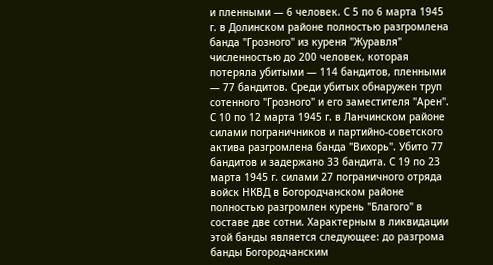и пленными — 6 человек. С 5 по 6 марта 1945 г. в Долинском районе полностью разгромлена банда "Грозного" из куреня "Журавля" численностью до 200 человек, которая потеряла убитыми — 114 бандитов, пленными — 77 бандитов. Среди убитых обнаружен труп сотенного "Грозного" и его заместителя "Арен". С 10 по 12 марта 1945 г. в Ланчинском районе силами пограничников и партийно-советского актива разгромлена банда "Вихорь". Убито 77 бандитов и задержано 33 бандита. С 19 по 23 марта 1945 г. силами 27 пограничного отряда войск НКВД в Богородчанском районе полностью разгромлен курень "Благого" в составе две сотни. Характерным в ликвидации этой банды является следующее: до разгрома банды Богородчанским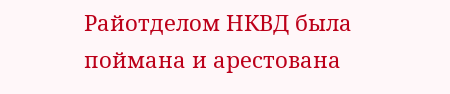Райотделом НКВД была поймана и арестована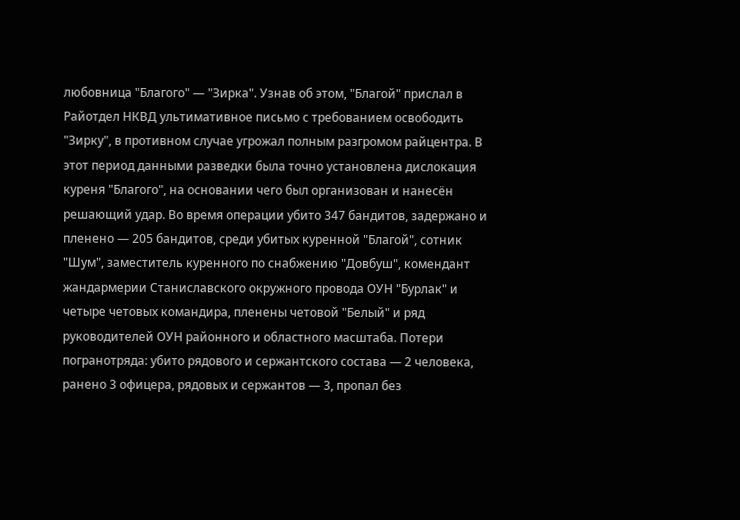любовница "Благого" — "Зирка". Узнав об этом, "Благой" прислал в Райотдел НКВД ультимативное письмо с требованием освободить "Зирку", в противном случае угрожал полным разгромом райцентра. В этот период данными разведки была точно установлена дислокация куреня "Благого", на основании чего был организован и нанесён решающий удар. Во время операции убито 347 бандитов, задержано и пленено — 205 бандитов, среди убитых куренной "Благой", сотник "Шум", заместитель куренного по снабжению "Довбуш", комендант жандармерии Станиславского окружного провода ОУН "Бурлак" и четыре четовых командира, пленены четовой "Белый" и ряд руководителей ОУН районного и областного масштаба. Потери погранотряда: убито рядового и сержантского состава — 2 человека, ранено 3 офицера, рядовых и сержантов — 3, пропал без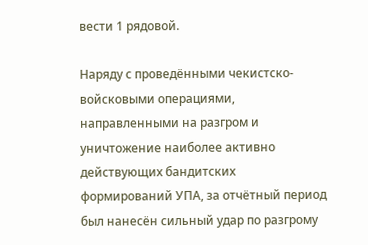вести 1 рядовой.

Наряду с проведёнными чекистско-войсковыми операциями, направленными на разгром и уничтожение наиболее активно действующих бандитских формирований УПА, за отчётный период был нанесён сильный удар по разгрому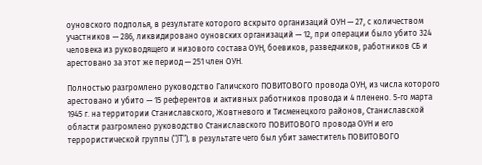оуновского подполья, в результате которого вскрыто организаций ОУН — 27, с количеством участников — 286, ликвидировано оуновских организаций — 12, при операции было убито 324 человека из руководящего и низового состава ОУН, боевиков, разведчиков, работников СБ и арестовано за этот же период — 251 член ОУН.

Полностью разгромлено руководство Галичского ПОВИТОВОГО провода ОУН, из числа которого арестовано и убито — 15 референтов и активных работников провода и 4 пленено. 5-го марта 1945 г. на территории Станиславского, Жовтневого и Тисменецкого районов, Станиславской области разгромлено руководство Станиславского ПОВИТОВОГО провода ОУН и его террористической группы ("JT"), в результате чего был убит заместитель ПОВИТОВОГО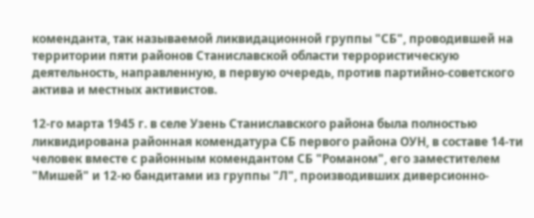коменданта, так называемой ликвидационной группы "СБ", проводившей на территории пяти районов Станиславской области террористическую деятельность, направленную, в первую очередь, против партийно-советского актива и местных активистов.

12-го марта 1945 г. в селе Узень Станиславского района была полностью ликвидирована районная комендатура СБ первого района ОУН, в составе 14-ти человек вместе с районным комендантом СБ "Романом", его заместителем "Мишей" и 12-ю бандитами из группы "Л", производивших диверсионно-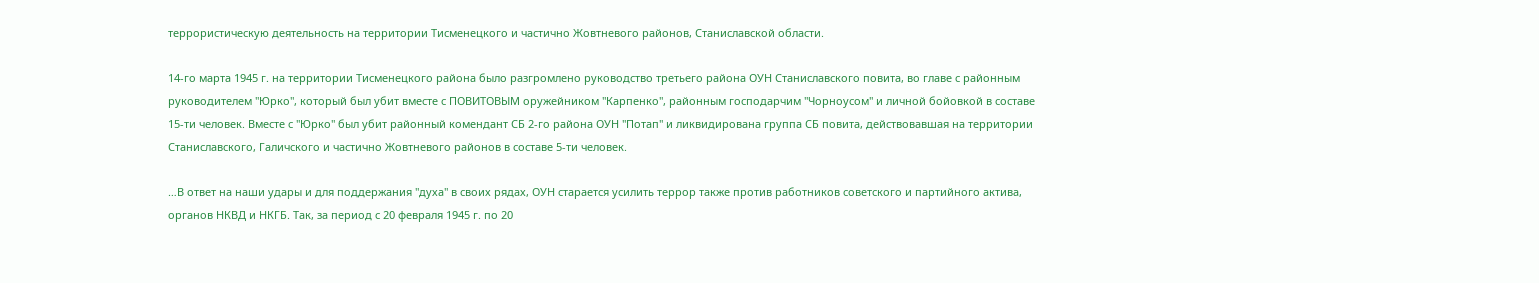террористическую деятельность на территории Тисменецкого и частично Жовтневого районов, Станиславской области.

14-го марта 1945 г. на территории Тисменецкого района было разгромлено руководство третьего района ОУН Станиславского повита, во главе с районным руководителем "Юрко", который был убит вместе с ПОВИТОВЫМ оружейником "Карпенко", районным господарчим "Чорноусом" и личной бойовкой в составе 15-ти человек. Вместе с "Юрко" был убит районный комендант СБ 2-го района ОУН "Потап" и ликвидирована группа СБ повита, действовавшая на территории Станиславского, Галичского и частично Жовтневого районов в составе 5-ти человек.

…В ответ на наши удары и для поддержания "духа" в своих рядах, ОУН старается усилить террор также против работников советского и партийного актива, органов НКВД и НКГБ. Так, за период с 20 февраля 1945 г. по 20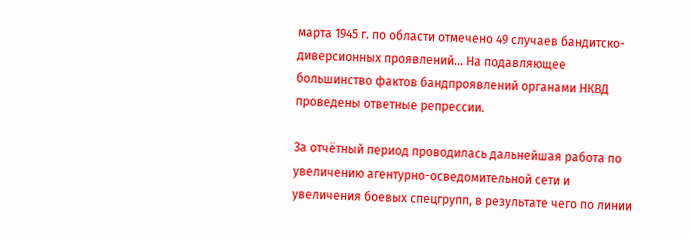марта 1945 г. по области отмечено 49 случаев бандитско-диверсионных проявлений… На подавляющее большинство фактов бандпроявлений органами НКВД проведены ответные репрессии.

За отчётный период проводилась дальнейшая работа по увеличению агентурно-осведомительной сети и увеличения боевых спецгрупп, в результате чего по линии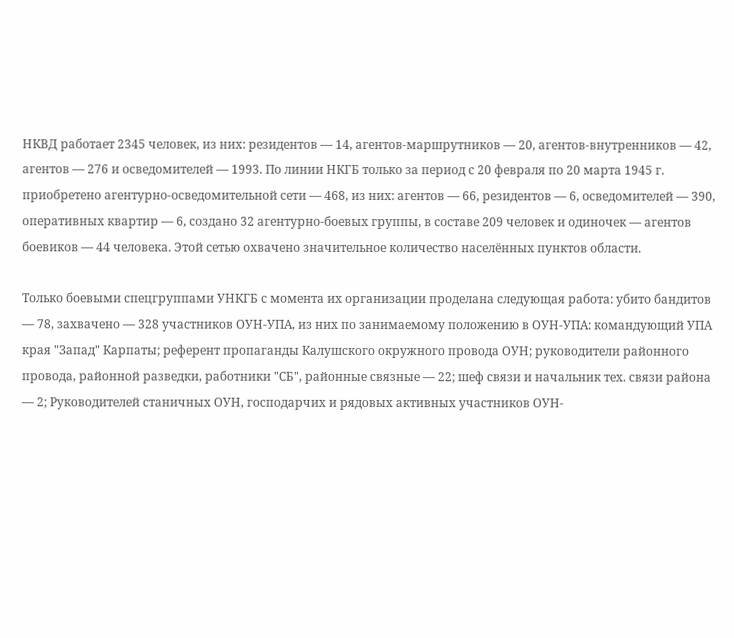НКВД работает 2345 человек, из них: резидентов — 14, агентов-маршрутников — 20, агентов-внутренников — 42, агентов — 276 и осведомителей — 1993. По линии НКГБ только за период с 20 февраля по 20 марта 1945 г. приобретено агентурно-осведомительной сети — 468, из них: агентов — 66, резидентов — 6, осведомителей — 390, оперативных квартир — 6, создано 32 агентурно-боевых группы, в составе 209 человек и одиночек — агентов боевиков — 44 человека. Этой сетью охвачено значительное количество населённых пунктов области.

Только боевыми спецгруппами УНКГБ с момента их организации проделана следующая работа: убито бандитов — 78, захвачено — 328 участников ОУН-УПА, из них по занимаемому положению в ОУН-УПА: командующий УПА края "Запад" Карпаты; референт пропаганды Калушского окружного провода ОУН; руководители районного провода, районной разведки, работники "СБ", районные связные — 22; шеф связи и начальник тех. связи района — 2; Руководителей станичных ОУН, господарчих и рядовых активных участников ОУН-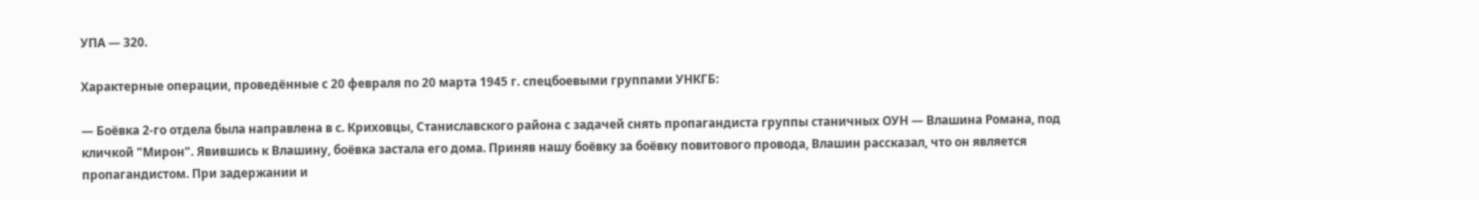УПА — 320.

Характерные операции, проведённые с 20 февраля по 20 марта 1945 г. спецбоевыми группами УНКГБ:

— Боёвка 2-го отдела была направлена в с. Криховцы, Станиславского района с задачей снять пропагандиста группы станичных ОУН — Влашина Романа, под кличкой "Мирон". Явившись к Влашину, боёвка застала его дома. Приняв нашу боёвку за боёвку повитового провода, Влашин рассказал, что он является пропагандистом. При задержании и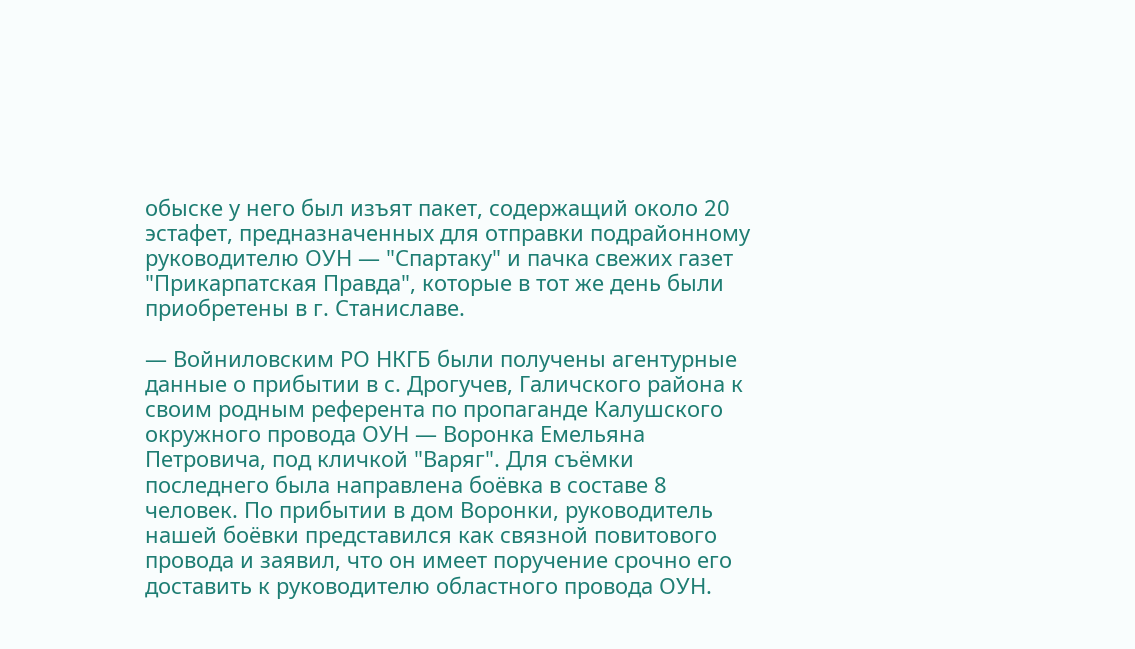обыске у него был изъят пакет, содержащий около 20 эстафет, предназначенных для отправки подрайонному руководителю ОУН — "Спартаку" и пачка свежих газет "Прикарпатская Правда", которые в тот же день были приобретены в г. Станиславе.

— Войниловским РО НКГБ были получены агентурные данные о прибытии в с. Дрогучев, Галичского района к своим родным референта по пропаганде Калушского окружного провода ОУН — Воронка Емельяна Петровича, под кличкой "Варяг". Для съёмки последнего была направлена боёвка в составе 8 человек. По прибытии в дом Воронки, руководитель нашей боёвки представился как связной повитового провода и заявил, что он имеет поручение срочно его доставить к руководителю областного провода ОУН.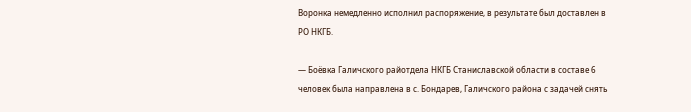Воронка немедленно исполнил распоряжение, в результате был доставлен в РО НКГБ.

— Боёвка Галичского райотдела НКГБ Станиславской области в составе 6 человек была направлена в с. Бондарев, Галичского района с задачей снять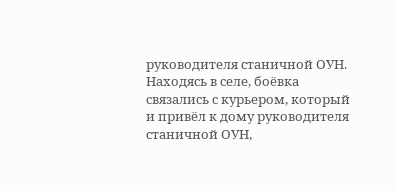руководителя станичной ОУН. Находясь в селе, боёвка связались с курьером, который и привёл к дому руководителя станичной ОУН,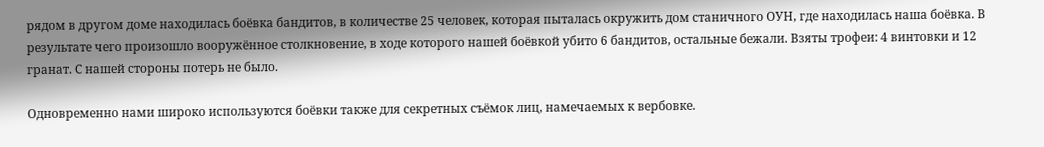рядом в другом доме находилась боёвка бандитов, в количестве 25 человек, которая пыталась окружить дом станичного ОУН, где находилась наша боёвка. В результате чего произошло вооружённое столкновение, в ходе которого нашей боёвкой убито 6 бандитов, остальные бежали. Взяты трофеи: 4 винтовки и 12 гранат. С нашей стороны потерь не было.

Одновременно нами широко используются боёвки также для секретных съёмок лиц, намечаемых к вербовке.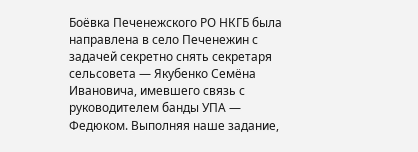Боёвка Печенежского РО НКГБ была направлена в село Печенежин с задачей секретно снять секретаря сельсовета — Якубенко Семёна Ивановича, имевшего связь с руководителем банды УПА — Федюком. Выполняя наше задание,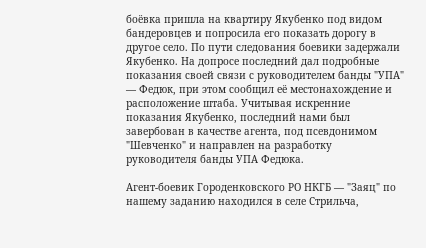боёвка пришла на квартиру Якубенко под видом бандеровцев и попросила его показать дорогу в другое село. По пути следования боевики задержали Якубенко. На допросе последний дал подробные показания своей связи с руководителем банды "УПА" — Федюк, при этом сообщил её местонахождение и расположение штаба. Учитывая искренние показания Якубенко, последний нами был завербован в качестве агента, под псевдонимом "Шевченко" и направлен на разработку руководителя банды УПА Федюка.

Агент-боевик Городенковского РО НКГБ — "Заяц" по нашему заданию находился в селе Стрильча,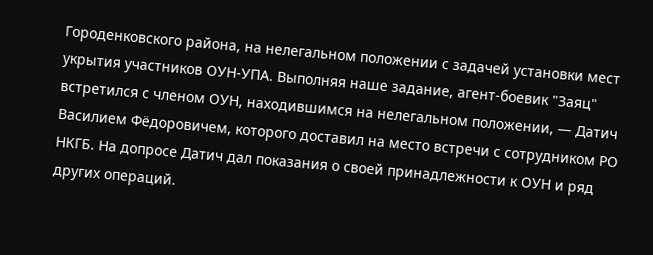Городенковского района, на нелегальном положении с задачей установки мест укрытия участников ОУН-УПА. Выполняя наше задание, агент-боевик "Заяц" встретился с членом ОУН, находившимся на нелегальном положении, — Датич Василием Фёдоровичем, которого доставил на место встречи с сотрудником РО НКГБ. На допросе Датич дал показания о своей принадлежности к ОУН и ряд других операций.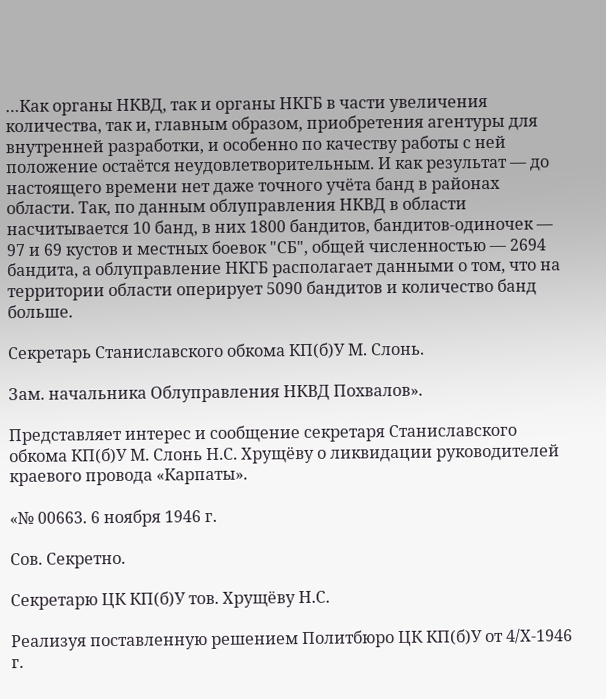…Как органы НКВД, так и органы НКГБ в части увеличения количества, так и, главным образом, приобретения агентуры для внутренней разработки, и особенно по качеству работы с ней положение остаётся неудовлетворительным. И как результат — до настоящего времени нет даже точного учёта банд в районах области. Так, по данным облуправления НКВД в области насчитывается 10 банд, в них 1800 бандитов, бандитов-одиночек — 97 и 69 кустов и местных боевок "СБ", общей численностью — 2694 бандита, а облуправление НКГБ располагает данными о том, что на территории области оперирует 5090 бандитов и количество банд больше.

Секретарь Станиславского обкома КП(б)У М. Слонь.

Зам. начальника Облуправления НКВД Похвалов».

Представляет интерес и сообщение секретаря Станиславского обкома КП(б)У М. Слонь Н.С. Хрущёву о ликвидации руководителей краевого провода «Карпаты».

«№ 00663. 6 ноября 1946 г.

Сов. Секретно.

Секретарю ЦК КП(б)У тов. Хрущёву Н.С.

Реализуя поставленную решением Политбюро ЦК КП(б)У от 4/Х-1946 г.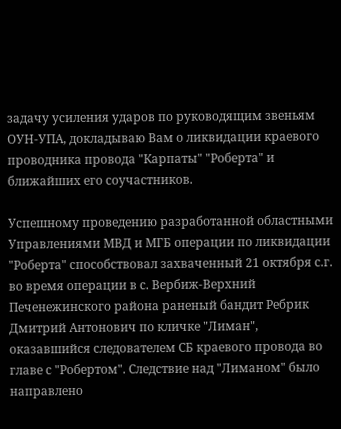задачу усиления ударов по руководящим звеньям ОУН-УПА, докладываю Вам о ликвидации краевого проводника провода "Карпаты" "Роберта" и ближайших его соучастников.

Успешному проведению разработанной областными Управлениями МВД и МГБ операции по ликвидации "Роберта" способствовал захваченный 21 октября с.г. во время операции в с. Вербиж-Верхний Печенежинского района раненый бандит Ребрик Дмитрий Антонович по кличке "Лиман", оказавшийся следователем СБ краевого провода во главе с "Робертом". Следствие над "Лиманом" было направлено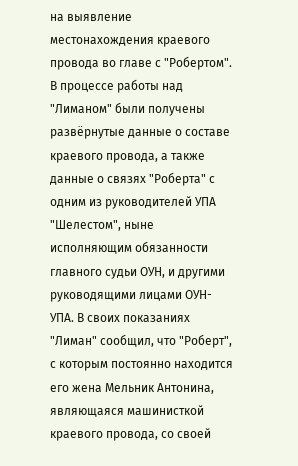на выявление местонахождения краевого провода во главе с "Робертом". В процессе работы над "Лиманом" были получены развёрнутые данные о составе краевого провода, а также данные о связях "Роберта" с одним из руководителей УПА "Шелестом", ныне исполняющим обязанности главного судьи ОУН, и другими руководящими лицами ОУН-УПА. В своих показаниях "Лиман" сообщил, что "Роберт", с которым постоянно находится его жена Мельник Антонина, являющаяся машинисткой краевого провода, со своей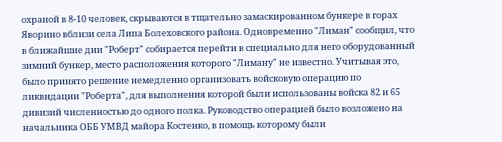охраной в 8-10 человек, скрываются в тщательно замаскированном бункере в горах Яворино вблизи села Липа Болеховского района. Одновременно "Лиман" сообщил, что в ближайшие дни "Роберт" собирается перейти в специально для него оборудованный зимний бункер, место расположения которого "Лиману" не известно. Учитывая это, было принято решение немедленно организовать войсковую операцию по ликвидации "Роберта", для выполнения которой были использованы войска 82 и 65 дивизий численностью до одного полка. Руководство операцией было возложено на начальника ОББ УМВД майора Костенко, в помощь которому были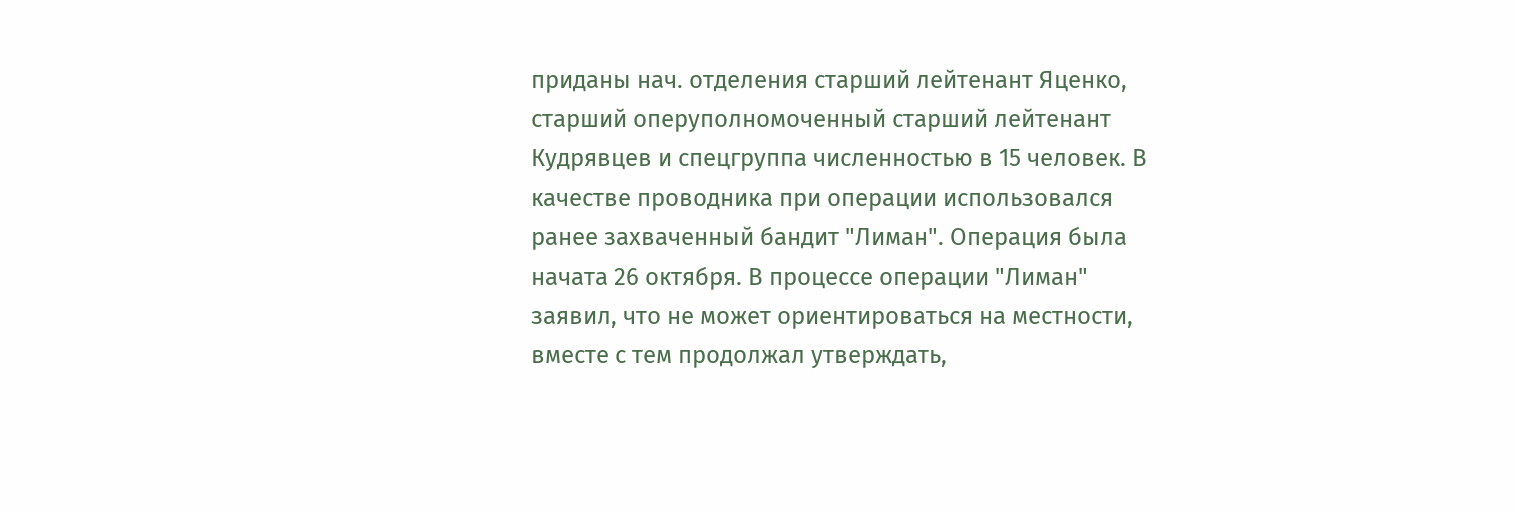приданы нач. отделения старший лейтенант Яценко, старший оперуполномоченный старший лейтенант Кудрявцев и спецгруппа численностью в 15 человек. В качестве проводника при операции использовался ранее захваченный бандит "Лиман". Операция была начата 26 октября. В процессе операции "Лиман" заявил, что не может ориентироваться на местности, вместе с тем продолжал утверждать,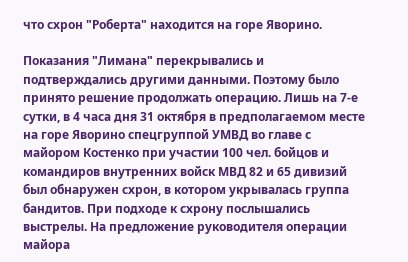что схрон "Роберта" находится на горе Яворино.

Показания "Лимана" перекрывались и подтверждались другими данными. Поэтому было принято решение продолжать операцию. Лишь на 7-е сутки, в 4 часа дня 31 октября в предполагаемом месте на горе Яворино спецгруппой УМВД во главе с майором Костенко при участии 100 чел. бойцов и командиров внутренних войск МВД 82 и 65 дивизий был обнаружен схрон, в котором укрывалась группа бандитов. При подходе к схрону послышались выстрелы. На предложение руководителя операции майора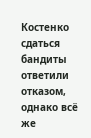Костенко сдаться бандиты ответили отказом, однако всё же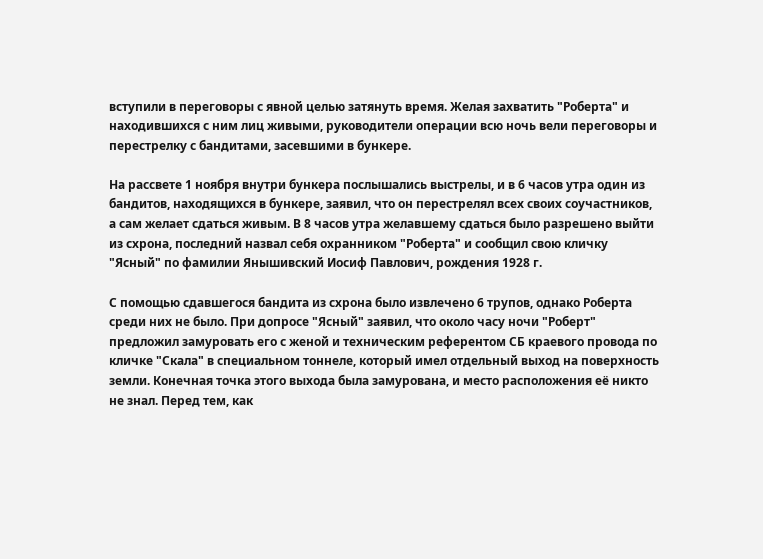вступили в переговоры с явной целью затянуть время. Желая захватить "Роберта" и находившихся с ним лиц живыми, руководители операции всю ночь вели переговоры и перестрелку с бандитами, засевшими в бункере.

На рассвете 1 ноября внутри бункера послышались выстрелы, и в 6 часов утра один из бандитов, находящихся в бункере, заявил, что он перестрелял всех своих соучастников, а сам желает сдаться живым. В 8 часов утра желавшему сдаться было разрешено выйти из схрона, последний назвал себя охранником "Роберта" и сообщил свою кличку "Ясный" по фамилии Янышивский Иосиф Павлович, рождения 1928 г.

С помощью сдавшегося бандита из схрона было извлечено 6 трупов, однако Роберта среди них не было. При допросе "Ясный" заявил, что около часу ночи "Роберт" предложил замуровать его с женой и техническим референтом СБ краевого провода по кличке "Скала" в специальном тоннеле, который имел отдельный выход на поверхность земли. Конечная точка этого выхода была замурована, и место расположения её никто не знал. Перед тем, как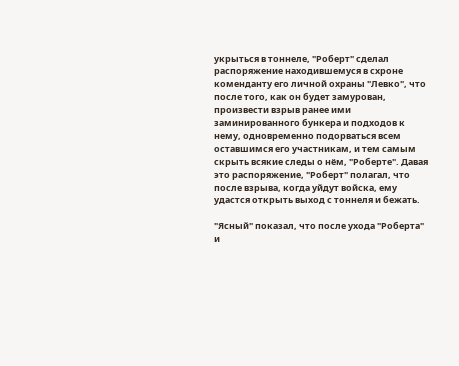укрыться в тоннеле, "Роберт" сделал распоряжение находившемуся в схроне коменданту его личной охраны "Левко", что после того, как он будет замурован, произвести взрыв ранее ими заминированного бункера и подходов к нему, одновременно подорваться всем оставшимся его участникам, и тем самым скрыть всякие следы о нём, "Роберте". Давая это распоряжение, "Роберт" полагал, что после взрыва, когда уйдут войска, ему удастся открыть выход с тоннеля и бежать.

"Ясный" показал, что после ухода "Роберта" и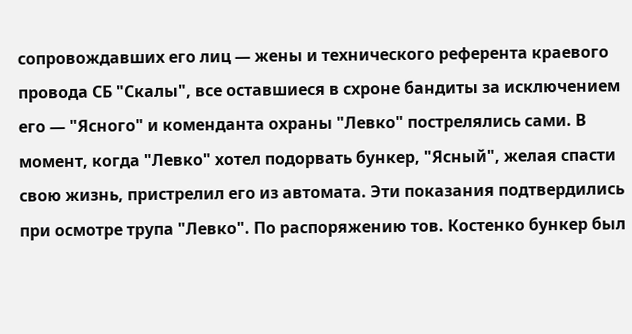сопровождавших его лиц — жены и технического референта краевого провода СБ "Скалы", все оставшиеся в схроне бандиты за исключением его — "Ясного" и коменданта охраны "Левко" пострелялись сами. В момент, когда "Левко" хотел подорвать бункер, "Ясный", желая спасти свою жизнь, пристрелил его из автомата. Эти показания подтвердились при осмотре трупа "Левко". По распоряжению тов. Костенко бункер был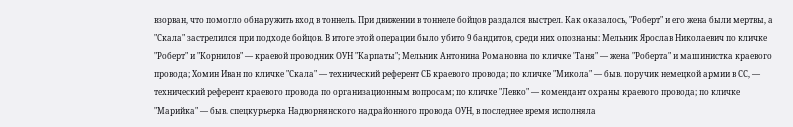взорван, что помогло обнаружить вход в тоннель. При движении в тоннеле бойцов раздался выстрел. Как оказалось, "Роберт" и его жена были мертвы, а "Скала" застрелился при подходе бойцов. В итоге этой операции было убито 9 бандитов, среди них опознаны: Мельник Ярослав Николаевич по кличке "Роберт" и "Корнилов" — краевой проводник ОУН "Карпаты"; Мельник Антонина Романовна по кличке 'Таня" — жена "Роберта" и машинистка краевого провода; Хомин Иван по кличке "Скала" — технический референт СБ краевого провода; по кличке "Микола" — быв. поручик немецкой армии в СС, — технический референт краевого провода по организационным вопросам; по кличке "Левко" — комендант охраны краевого провода; по кличке "Марийка" — быв. спецкурьерка Надворнянского надрайонного провода ОУН, в последнее время исполняла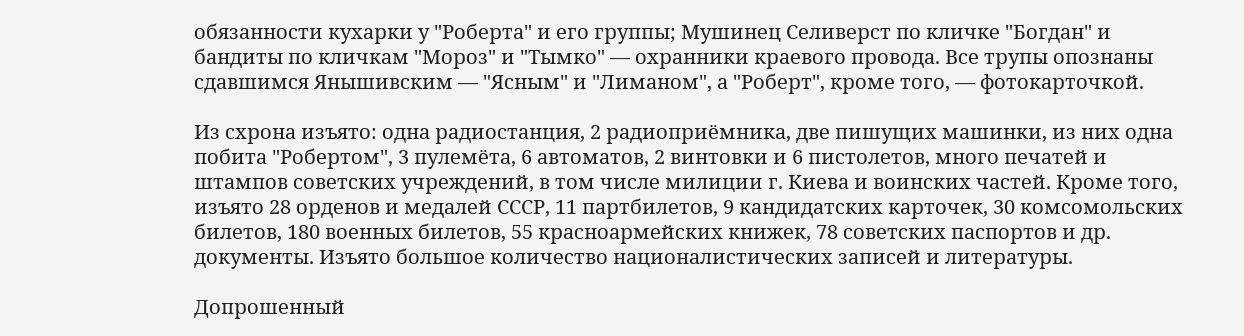обязанности кухарки у "Роберта" и его группы; Мушинец Селиверст по кличке "Богдан" и бандиты по кличкам "Мороз" и "Тымко" — охранники краевого провода. Все трупы опознаны сдавшимся Янышивским — "Ясным" и "Лиманом", а "Роберт", кроме того, — фотокарточкой.

Из схрона изъято: одна радиостанция, 2 радиоприёмника, две пишущих машинки, из них одна побита "Робертом", 3 пулемёта, 6 автоматов, 2 винтовки и 6 пистолетов, много печатей и штампов советских учреждений, в том числе милиции г. Киева и воинских частей. Кроме того, изъято 28 орденов и медалей СССР, 11 партбилетов, 9 кандидатских карточек, 30 комсомольских билетов, 180 военных билетов, 55 красноармейских книжек, 78 советских паспортов и др. документы. Изъято большое количество националистических записей и литературы.

Допрошенный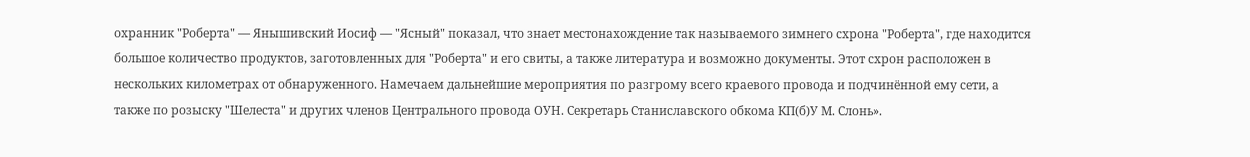охранник "Роберта" — Янышивский Иосиф — "Ясный" показал, что знает местонахождение так называемого зимнего схрона "Роберта", где находится большое количество продуктов, заготовленных для "Роберта" и его свиты, а также литература и возможно документы. Этот схрон расположен в нескольких километрах от обнаруженного. Намечаем дальнейшие мероприятия по разгрому всего краевого провода и подчинённой ему сети, а также по розыску "Шелеста" и других членов Центрального провода ОУН. Секретарь Станиславского обкома КП(б)У М. Слонь».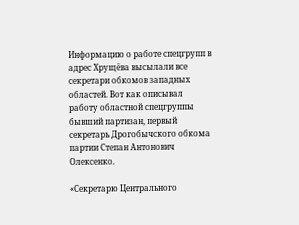Информацию о работе спецгрупп в адрес Хрущёва высылали все секретари обкомов западных областей. Вот как описывал работу областной спецгруппы бывший партизан, первый секретарь Дрогобычского обкома партии Степан Антонович Олексенко.

«Секретарю Центрального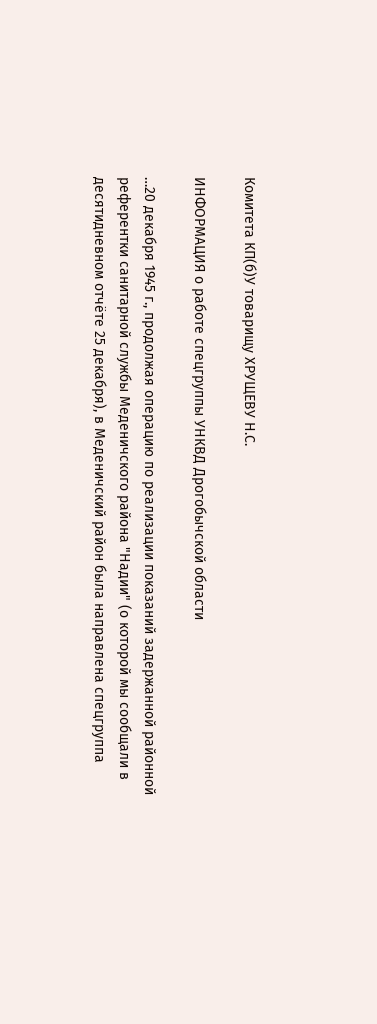Комитета КП(б)У товарищу ХРУЩЕВУ Н.С.

ИНФОРМАЦИЯ о работе спецгруппы УНКВД Дрогобычской области

…20 декабря 1945 г., продолжая операцию по реализации показаний задержанной районной референтки санитарной службы Меденичского района "Надии" (о которой мы сообщали в десятидневном отчёте 25 декабря), в Меденичский район была направлена спецгруппа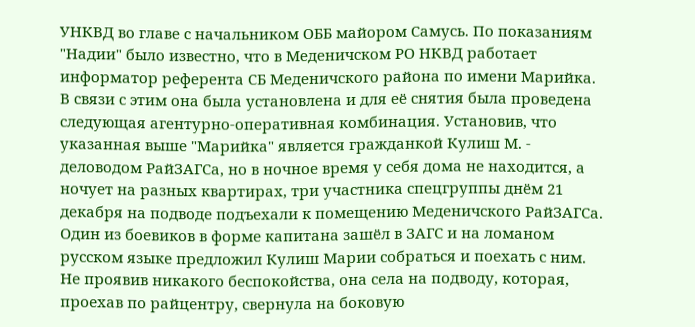УНКВД во главе с начальником ОББ майором Самусь. По показаниям "Надии" было известно, что в Меденичском РО НКВД работает информатор референта СБ Меденичского района по имени Марийка. В связи с этим она была установлена и для её снятия была проведена следующая агентурно-оперативная комбинация. Установив, что указанная выше "Марийка" является гражданкой Кулиш М. - деловодом РайЗАГСа, но в ночное время у себя дома не находится, а ночует на разных квартирах, три участника спецгруппы днём 21 декабря на подводе подъехали к помещению Меденичского РайЗАГСа. Один из боевиков в форме капитана зашёл в ЗАГС и на ломаном русском языке предложил Кулиш Марии собраться и поехать с ним. Не проявив никакого беспокойства, она села на подводу, которая, проехав по райцентру, свернула на боковую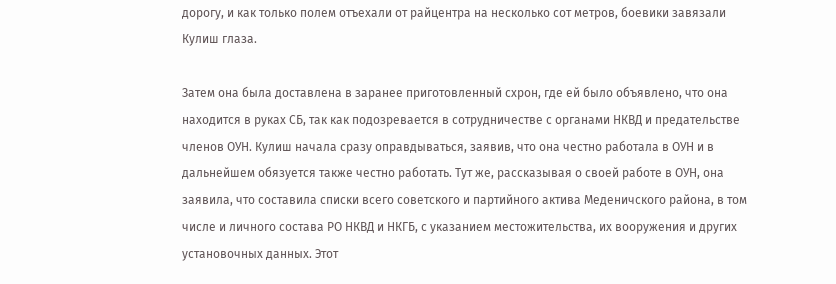дорогу, и как только полем отъехали от райцентра на несколько сот метров, боевики завязали Кулиш глаза.

Затем она была доставлена в заранее приготовленный схрон, где ей было объявлено, что она находится в руках СБ, так как подозревается в сотрудничестве с органами НКВД и предательстве членов ОУН. Кулиш начала сразу оправдываться, заявив, что она честно работала в ОУН и в дальнейшем обязуется также честно работать. Тут же, рассказывая о своей работе в ОУН, она заявила, что составила списки всего советского и партийного актива Меденичского района, в том числе и личного состава РО НКВД и НКГБ, с указанием местожительства, их вооружения и других установочных данных. Этот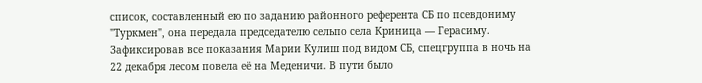список, составленный ею по заданию районного референта СБ по псевдониму "Туркмен", она передала председателю сельпо села Криница — Герасиму. Зафиксировав все показания Марии Кулиш под видом СБ, спецгруппа в ночь на 22 декабря лесом повела её на Меденичи. В пути было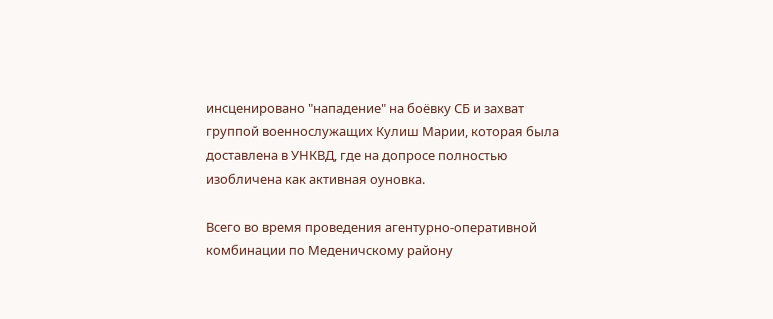инсценировано "нападение" на боёвку СБ и захват группой военнослужащих Кулиш Марии, которая была доставлена в УНКВД, где на допросе полностью изобличена как активная оуновка.

Всего во время проведения агентурно-оперативной комбинации по Меденичскому району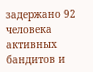задержано 92 человека активных бандитов и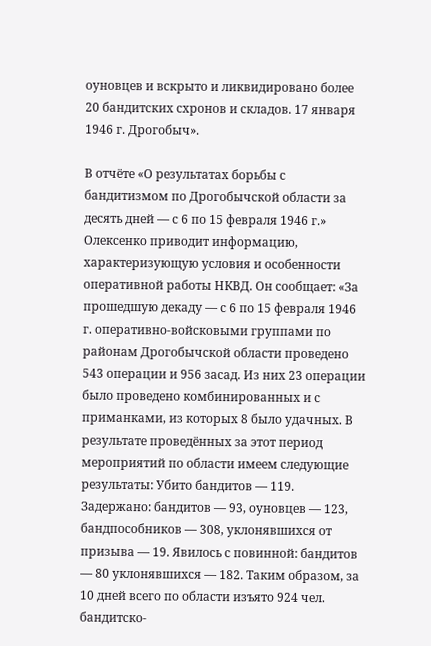оуновцев и вскрыто и ликвидировано более 20 бандитских схронов и складов. 17 января 1946 г. Дрогобыч».

В отчёте «О результатах борьбы с бандитизмом по Дрогобычской области за десять дней — с 6 по 15 февраля 1946 г.» Олексенко приводит информацию, характеризующую условия и особенности оперативной работы НКВД. Он сообщает: «За прошедшую декаду — с 6 по 15 февраля 1946 г. оперативно-войсковыми группами по районам Дрогобычской области проведено 543 операции и 956 засад. Из них 23 операции было проведено комбинированных и с приманками, из которых 8 было удачных. В результате проведённых за этот период мероприятий по области имеем следующие результаты: Убито бандитов — 119. Задержано: бандитов — 93, оуновцев — 123, бандпособников — 308, уклонявшихся от призыва — 19. Явилось с повинной: бандитов — 80 уклонявшихся — 182. Таким образом, за 10 дней всего по области изъято 924 чел. бандитско-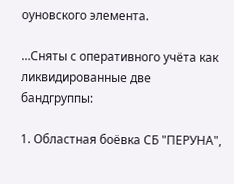оуновского элемента.

…Сняты с оперативного учёта как ликвидированные две бандгруппы:

1. Областная боёвка СБ "ПЕРУНА",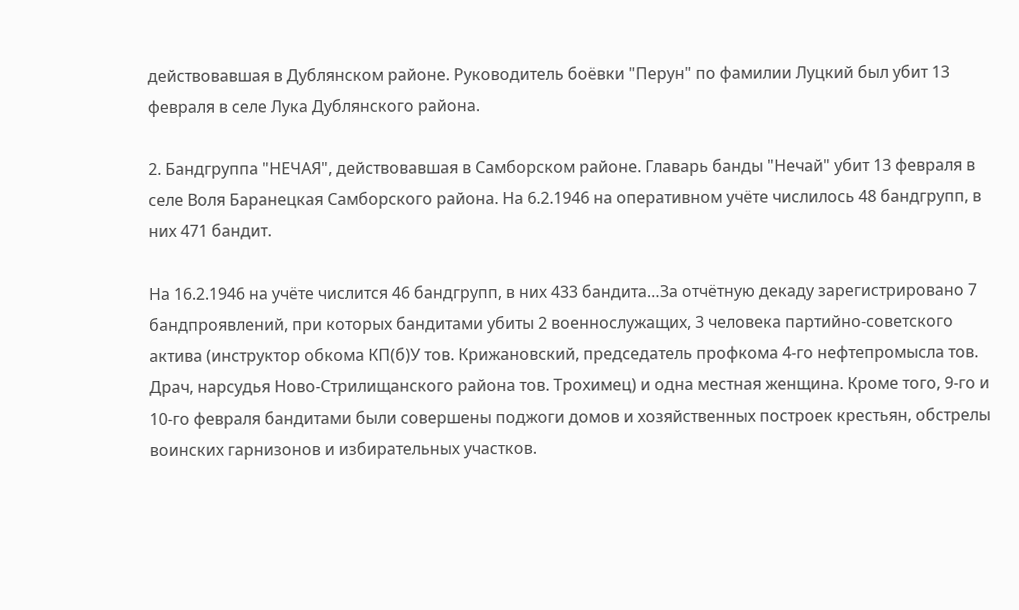действовавшая в Дублянском районе. Руководитель боёвки "Перун" по фамилии Луцкий был убит 13 февраля в селе Лука Дублянского района.

2. Бандгруппа "НЕЧАЯ", действовавшая в Самборском районе. Главарь банды "Нечай" убит 13 февраля в селе Воля Баранецкая Самборского района. На 6.2.1946 на оперативном учёте числилось 48 бандгрупп, в них 471 бандит.

На 16.2.1946 на учёте числится 46 бандгрупп, в них 433 бандита…За отчётную декаду зарегистрировано 7 бандпроявлений, при которых бандитами убиты 2 военнослужащих, 3 человека партийно-советского актива (инструктор обкома КП(б)У тов. Крижановский, председатель профкома 4-го нефтепромысла тов. Драч, нарсудья Ново-Стрилищанского района тов. Трохимец) и одна местная женщина. Кроме того, 9-го и 10-го февраля бандитами были совершены поджоги домов и хозяйственных построек крестьян, обстрелы воинских гарнизонов и избирательных участков.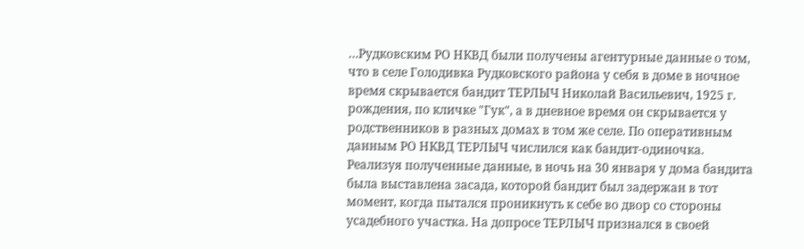…Рудковским РО НКВД были получены агентурные данные о том, что в селе Голодивка Рудковского района у себя в доме в ночное время скрывается бандит ТЕРЛЫЧ Николай Васильевич, 1925 г. рождения, по кличке "Гук", а в дневное время он скрывается у родственников в разных домах в том же селе. По оперативным данным РО НКВД ТЕРЛЫЧ числился как бандит-одиночка. Реализуя полученные данные, в ночь на 30 января у дома бандита была выставлена засада, которой бандит был задержан в тот момент, когда пытался проникнуть к себе во двор со стороны усадебного участка. На допросе ТЕРЛЫЧ признался в своей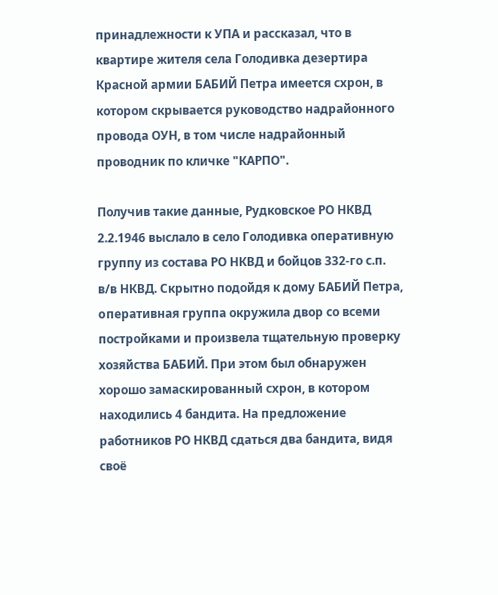принадлежности к УПА и рассказал, что в квартире жителя села Голодивка дезертира Красной армии БАБИЙ Петра имеется схрон, в котором скрывается руководство надрайонного провода ОУН, в том числе надрайонный проводник по кличке "КАРПО".

Получив такие данные, Рудковское РО НКВД 2.2.1946 выслало в село Голодивка оперативную группу из состава РО НКВД и бойцов 332-го с.п. в/в НКВД. Скрытно подойдя к дому БАБИЙ Петра, oпeративная группа окружила двор со всеми постройками и произвела тщательную проверку хозяйства БАБИЙ. При этом был обнаружен хорошо замаскированный схрон, в котором находились 4 бандита. На предложение работников РО НКВД сдаться два бандита, видя своё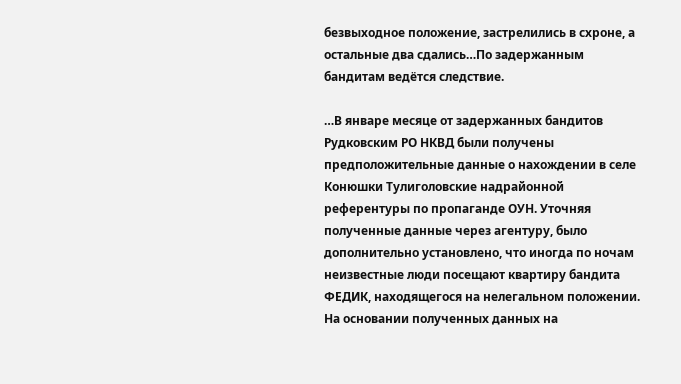безвыходное положение, застрелились в схроне, а остальные два сдались…По задержанным бандитам ведётся следствие.

…В январе месяце от задержанных бандитов Рудковским РО НКВД были получены предположительные данные о нахождении в селе Конюшки Тулиголовские надрайонной референтуры по пропаганде ОУН. Уточняя полученные данные через агентуру, было дополнительно установлено, что иногда по ночам неизвестные люди посещают квартиру бандита ФЕДИК, находящегося на нелегальном положении. На основании полученных данных на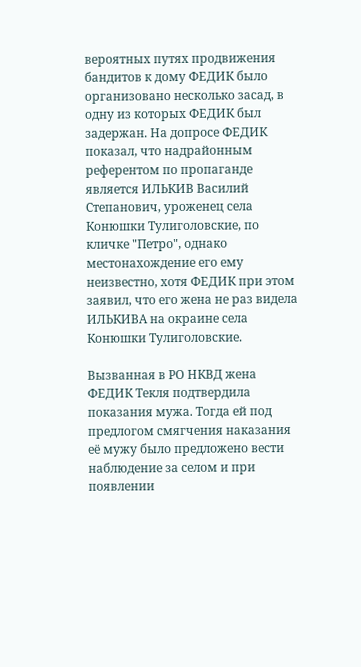вероятных путях продвижения бандитов к дому ФЕДИК было организовано несколько засад, в одну из которых ФЕДИК был задержан. На допросе ФЕДИК показал, что надрайонным референтом по пропаганде является ИЛЬКИВ Василий Степанович, уроженец села Конюшки Тулиголовские, по кличке "Петро", однако местонахождение его ему неизвестно, хотя ФЕДИК при этом заявил, что его жена не раз видела ИЛЬКИВА на окраине села Конюшки Тулиголовские.

Вызванная в РО НКВД жена ФЕДИК Текля подтвердила показания мужа. Тогда ей под предлогом смягчения наказания её мужу было предложено вести наблюдение за селом и при появлении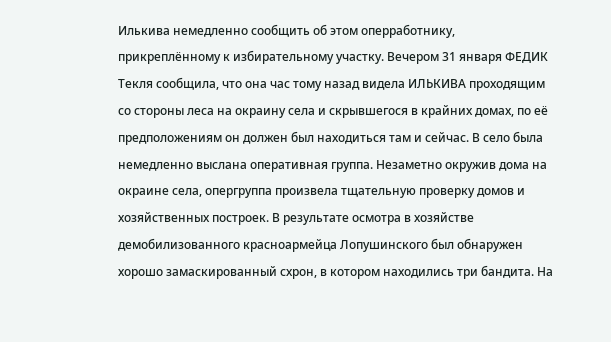Илькива немедленно сообщить об этом оперработнику, прикреплённому к избирательному участку. Вечером 31 января ФЕДИК Текля сообщила, что она час тому назад видела ИЛЬКИВА проходящим со стороны леса на окраину села и скрывшегося в крайних домах, по её предположениям он должен был находиться там и сейчас. В село была немедленно выслана оперативная группа. Незаметно окружив дома на окраине села, опергруппа произвела тщательную проверку домов и хозяйственных построек. В результате осмотра в хозяйстве демобилизованного красноармейца Лопушинского был обнаружен хорошо замаскированный схрон, в котором находились три бандита. На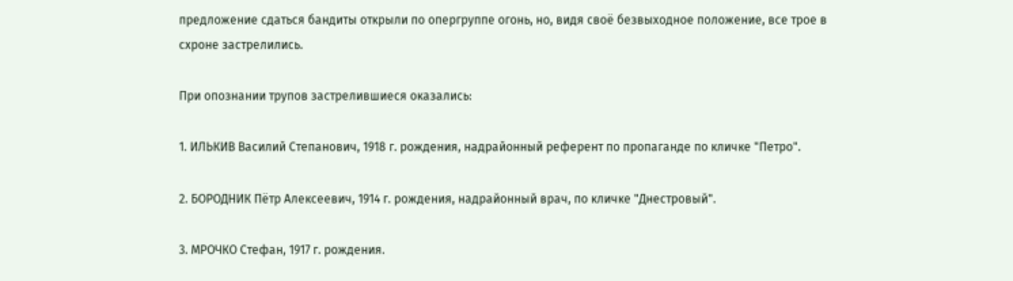предложение сдаться бандиты открыли по опергруппе огонь, но, видя своё безвыходное положение, все трое в схроне застрелились.

При опознании трупов застрелившиеся оказались:

1. ИЛЬКИВ Василий Степанович, 1918 г. рождения, надрайонный референт по пропаганде по кличке "Петро".

2. БОРОДНИК Пётр Алексеевич, 1914 г. рождения, надрайонный врач, по кличке "Днестровый".

3. МРОЧКО Стефан, 1917 г. рождения.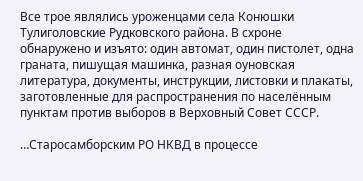Все трое являлись уроженцами села Конюшки Тулиголовские Рудковского района. В схроне обнаружено и изъято: один автомат, один пистолет, одна граната, пишущая машинка, разная оуновская литература, документы, инструкции, листовки и плакаты, заготовленные для распространения по населённым пунктам против выборов в Верховный Совет СССР.

…Старосамборским РО НКВД в процессе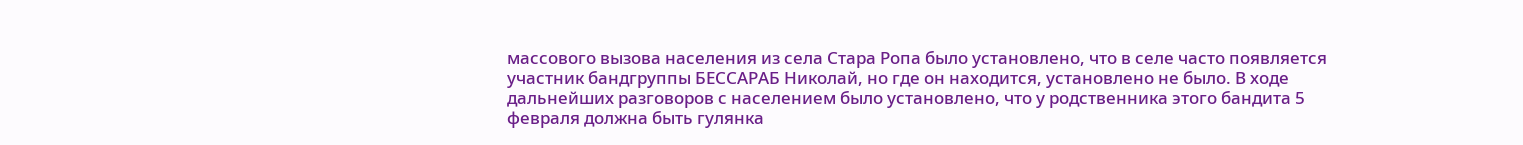массового вызова населения из села Стара Ропа было установлено, что в селе часто появляется участник бандгруппы БЕССАРАБ Николай, но где он находится, установлено не было. В ходе дальнейших разговоров с населением было установлено, что у родственника этого бандита 5 февраля должна быть гулянка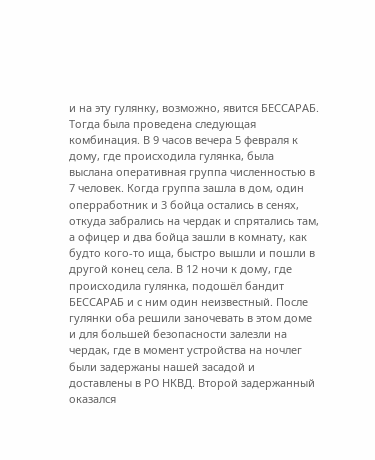и на эту гулянку, возможно, явится БЕССАРАБ. Тогда была проведена следующая комбинация. В 9 часов вечера 5 февраля к дому, где происходила гулянка, была выслана оперативная группа численностью в 7 человек. Когда группа зашла в дом, один оперработник и 3 бойца остались в сенях, откуда забрались на чердак и спрятались там, а офицер и два бойца зашли в комнату, как будто кого-то ища, быстро вышли и пошли в другой конец села. В 12 ночи к дому, где происходила гулянка, подошёл бандит БЕССАРАБ и с ним один неизвестный. После гулянки оба решили заночевать в этом доме и для большей безопасности залезли на чердак, где в момент устройства на ночлег были задержаны нашей засадой и доставлены в РО НКВД. Второй задержанный оказался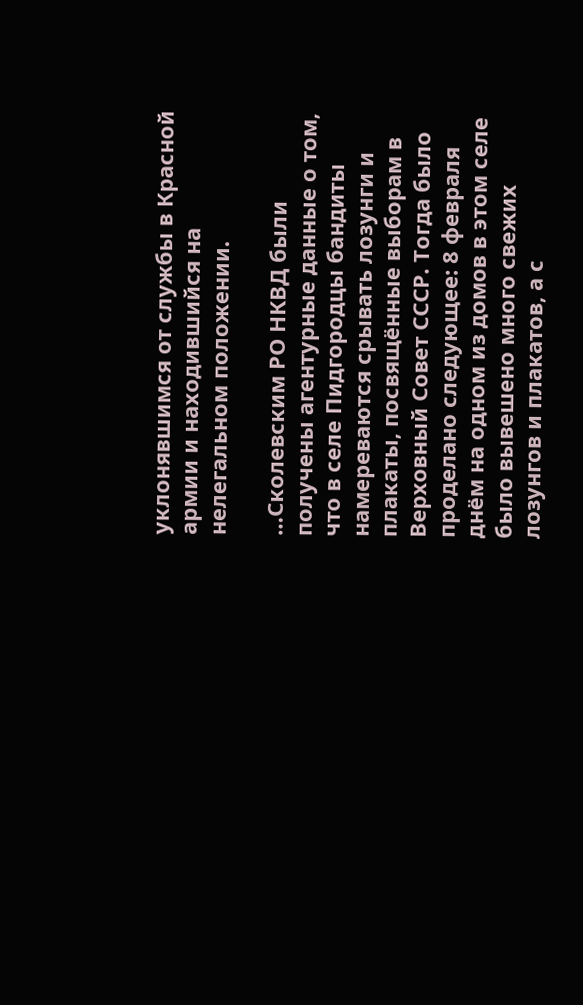уклонявшимся от службы в Красной армии и находившийся на нелегальном положении.

…Сколевским РО НКВД были получены агентурные данные о том, что в селе Пидгородцы бандиты намереваются срывать лозунги и плакаты, посвящённые выборам в Верховный Совет СССР. Тогда было проделано следующее: 8 февраля днём на одном из домов в этом селе было вывешено много свежих лозунгов и плакатов, а с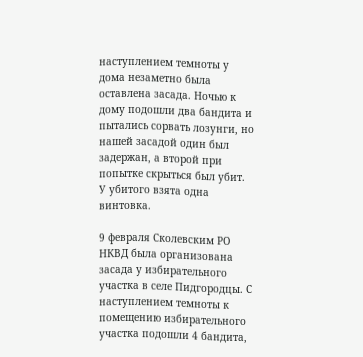наступлением темноты у дома незаметно была оставлена засада. Ночью к дому подошли два бандита и пытались сорвать лозунги, но нашей засадой один был задержан, а второй при попытке скрыться был убит. У убитого взята одна винтовка.

9 февраля Сколевским РО НКВД была организована засада у избирательного участка в селе Пидгородцы. С наступлением темноты к помещению избирательного участка подошли 4 бандита,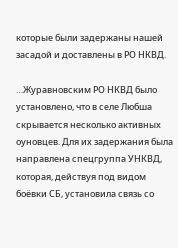которые были задержаны нашей засадой и доставлены в РО НКВД.

…Журавновским РО НКВД было установлено, что в селе Любша скрывается несколько активных оуновцев. Для их задержания была направлена спецгруппа УНКВД, которая, действуя под видом боёвки СБ, установила связь со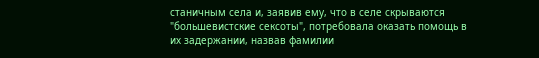станичным села и, заявив ему, что в селе скрываются "большевистские сексоты", потребовала оказать помощь в их задержании, назвав фамилии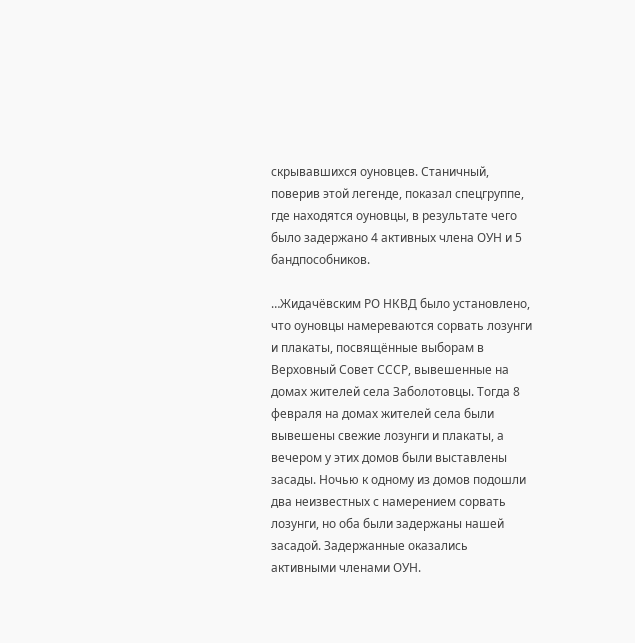скрывавшихся оуновцев. Станичный, поверив этой легенде, показал спецгруппе, где находятся оуновцы, в результате чего было задержано 4 активных члена ОУН и 5 бандпособников.

…Жидачёвским РО НКВД было установлено, что оуновцы намереваются сорвать лозунги и плакаты, посвящённые выборам в Верховный Совет СССР, вывешенные на домах жителей села Заболотовцы. Тогда 8 февраля на домах жителей села были вывешены свежие лозунги и плакаты, а вечером у этих домов были выставлены засады. Ночью к одному из домов подошли два неизвестных с намерением сорвать лозунги, но оба были задержаны нашей засадой. Задержанные оказались активными членами ОУН.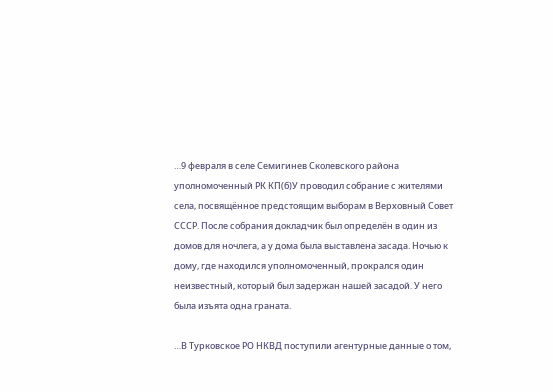…9 февраля в селе Семигинев Сколевского района уполномоченный РК КП(б)У проводил собрание с жителями села, посвящённое предстоящим выборам в Верховный Совет СССР. После собрания докладчик был определён в один из домов для ночлега, а у дома была выставлена засада. Ночью к дому, где находился уполномоченный, прокрался один неизвестный, который был задержан нашей засадой. У него была изъята одна граната.

…В Турковское РО НКВД поступили агентурные данные о том,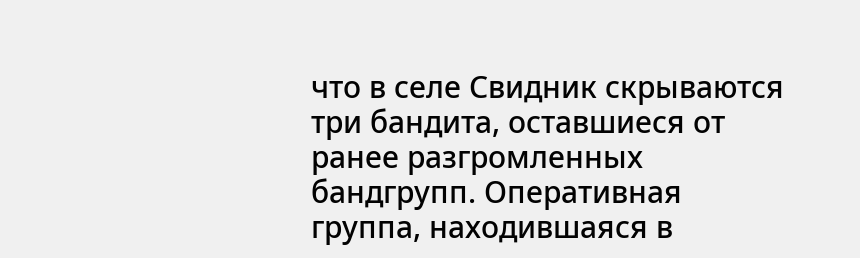что в селе Свидник скрываются три бандита, оставшиеся от ранее разгромленных бандгрупп. Оперативная группа, находившаяся в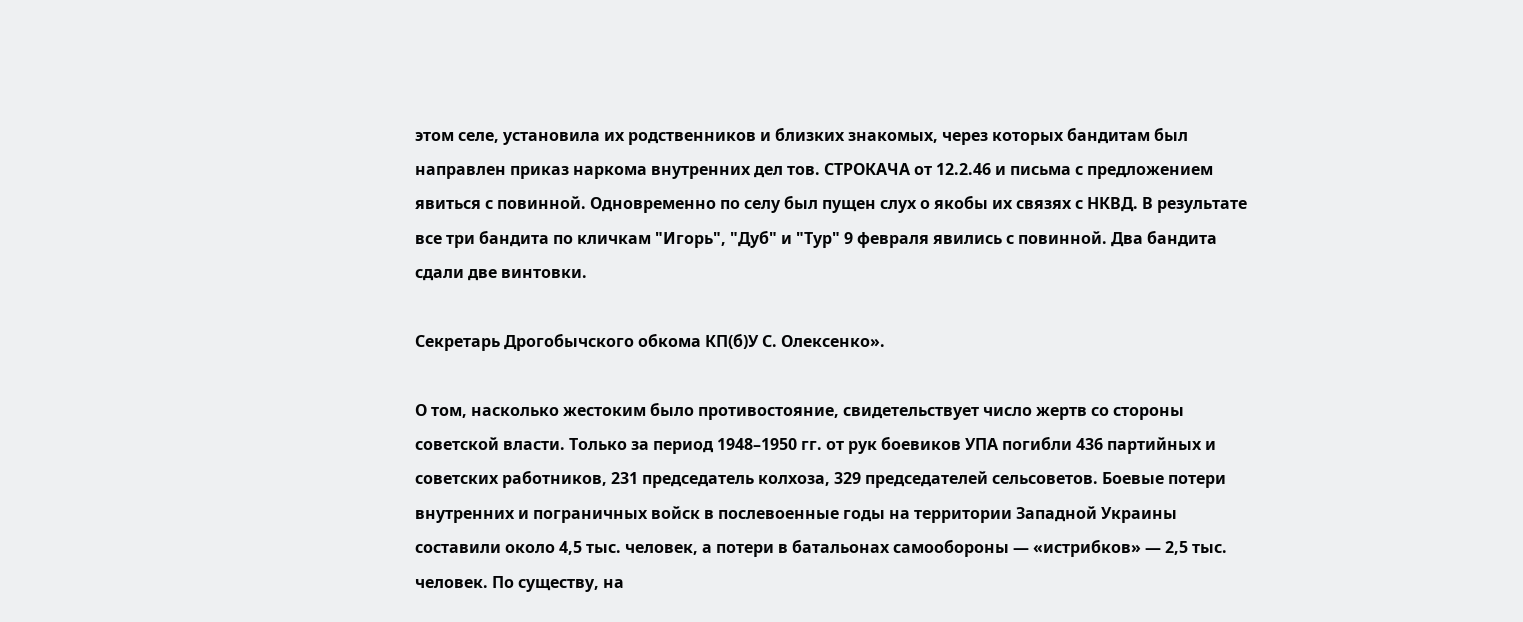этом селе, установила их родственников и близких знакомых, через которых бандитам был направлен приказ наркома внутренних дел тов. СТРОКАЧА от 12.2.46 и письма с предложением явиться с повинной. Одновременно по селу был пущен слух о якобы их связях с НКВД. В результате все три бандита по кличкам "Игорь", "Дуб" и "Тур" 9 февраля явились с повинной. Два бандита сдали две винтовки.

Секретарь Дрогобычского обкома КП(б)У С. Олексенко».

О том, насколько жестоким было противостояние, свидетельствует число жертв со стороны советской власти. Только за период 1948–1950 гг. от рук боевиков УПА погибли 436 партийных и советских работников, 231 председатель колхоза, 329 председателей сельсоветов. Боевые потери внутренних и пограничных войск в послевоенные годы на территории Западной Украины составили около 4,5 тыс. человек, а потери в батальонах самообороны — «истрибков» — 2,5 тыс. человек. По существу, на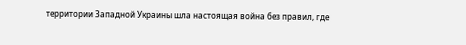территории Западной Украины шла настоящая война без правил, где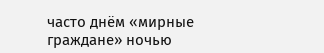часто днём «мирные граждане» ночью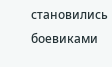становились боевиками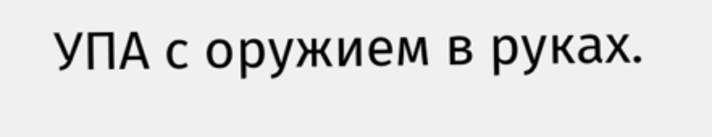УПА с оружием в руках.